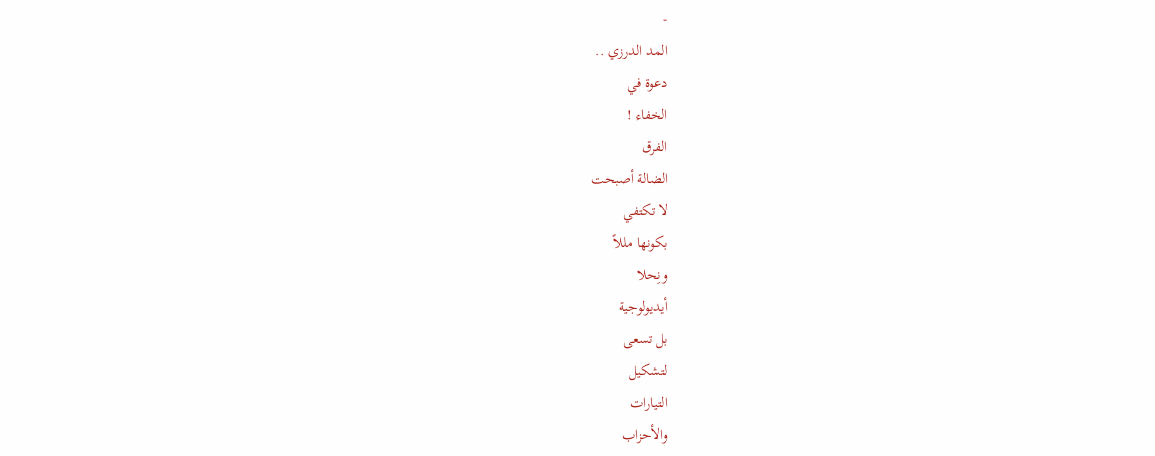-
المد الدرزي ..
دعوة في
الخفاء !
الفرق
الضالة أصبحت
لا تكتفي
بكونها مللاً
ونِحلا
أيديولوجية
بل تسعى
لتشكيل
التيارات
والأحزاب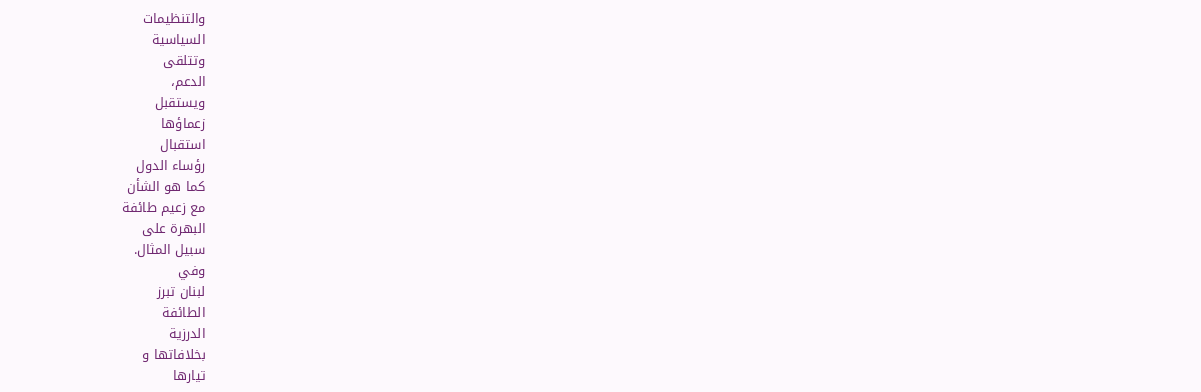والتنظيمات
السياسية
وتتلقى
الدعم،
ويستقبل
زعماؤها
استقبال
رؤساء الدول
كما هو الشأن
مع زعيم طائفة
البهرة على
سبيل المثال.
وفي
لبنان تبرز
الطائفة
الدرزية
بخلافاتها و
تيارها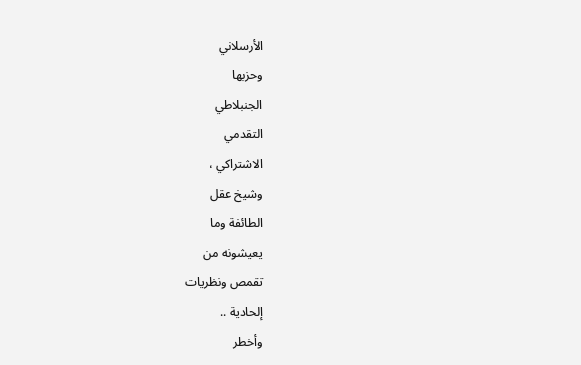الأرسلاني
وحزبها
الجنبلاطي
التقدمي
الاشتراكي ،
وشيخ عقل
الطائفة وما
يعيشونه من
تقمص ونظريات
إلحادية ..
وأخطر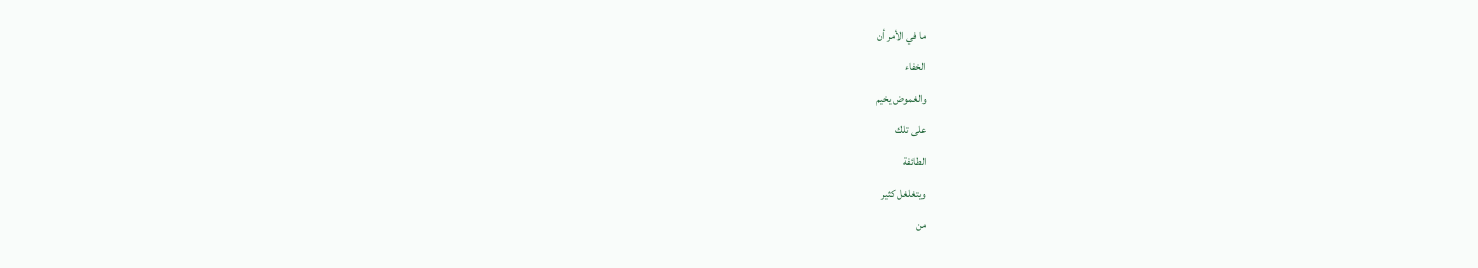ما في الأمر أن
الخفاء
والغموض يخيم
على تلك
الطائفة
ويتغلغل كثير
من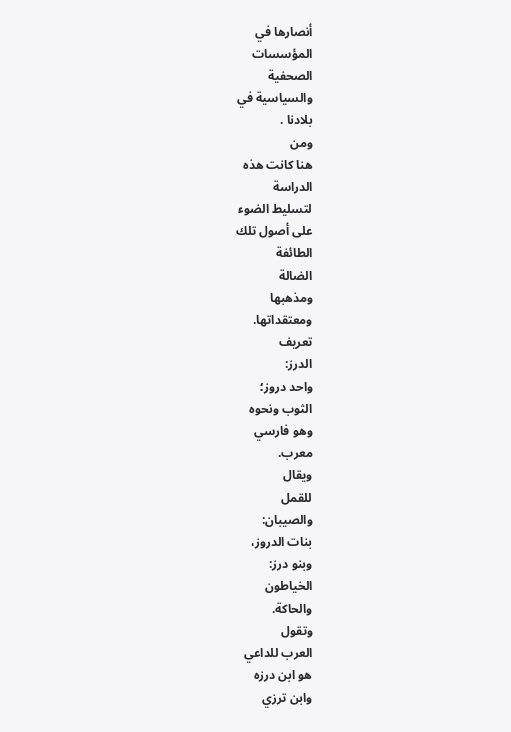أنصارها في
المؤسسات
الصحفية
والسياسية في
بلادنا .
ومن
هنا كانت هذه
الدراسة
لتسليط الضوء
على أصول تلك
الطائفة
الضالة
ومذهبها
ومعتقداتها.
تعريف
الدرز:
واحد دروز؛
الثوب ونحوه
وهو فارسي
معرب.
ويقال
للقمل
والصيبان:
بنات الدروز،
وبنو درز:
الخياطون
والحاكة.
وتقول
العرب للداعي
هو ابن درزه
وابن ترزي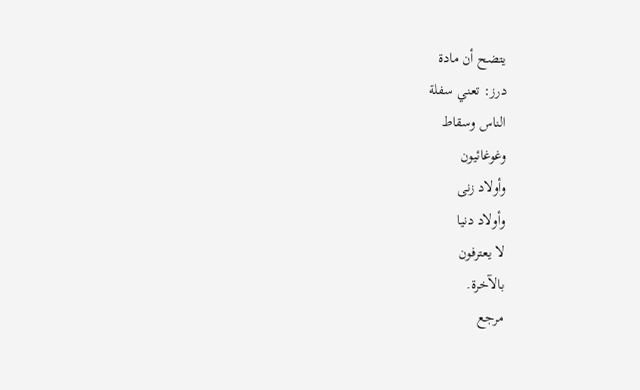يتضح أن مادة
درز: تعني سفلة
الناس وسقاط
وغوغائيون
وأولاد زنى
وأولاد دنيا
لا يعترفون
بالآخرة.
مرجع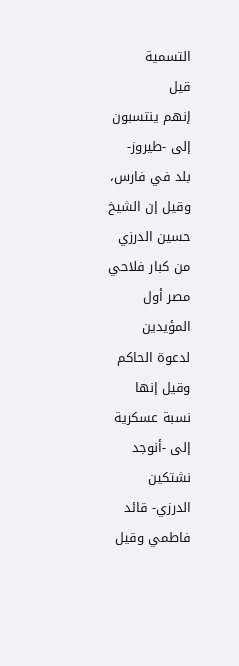التسمية
قيل
إنهم ينتسبون
إلى -طيروز-
بلد في فارس،
وقيل إن الشيخ
حسين الدرزي
من كبار فلاحي
مصر أول
المؤيدين
لدعوة الحاكم
وقيل إنها
نسبة عسكرية
إلى -أنوجد
نشتكين
الدرزي- قائد
فاطمي وقيل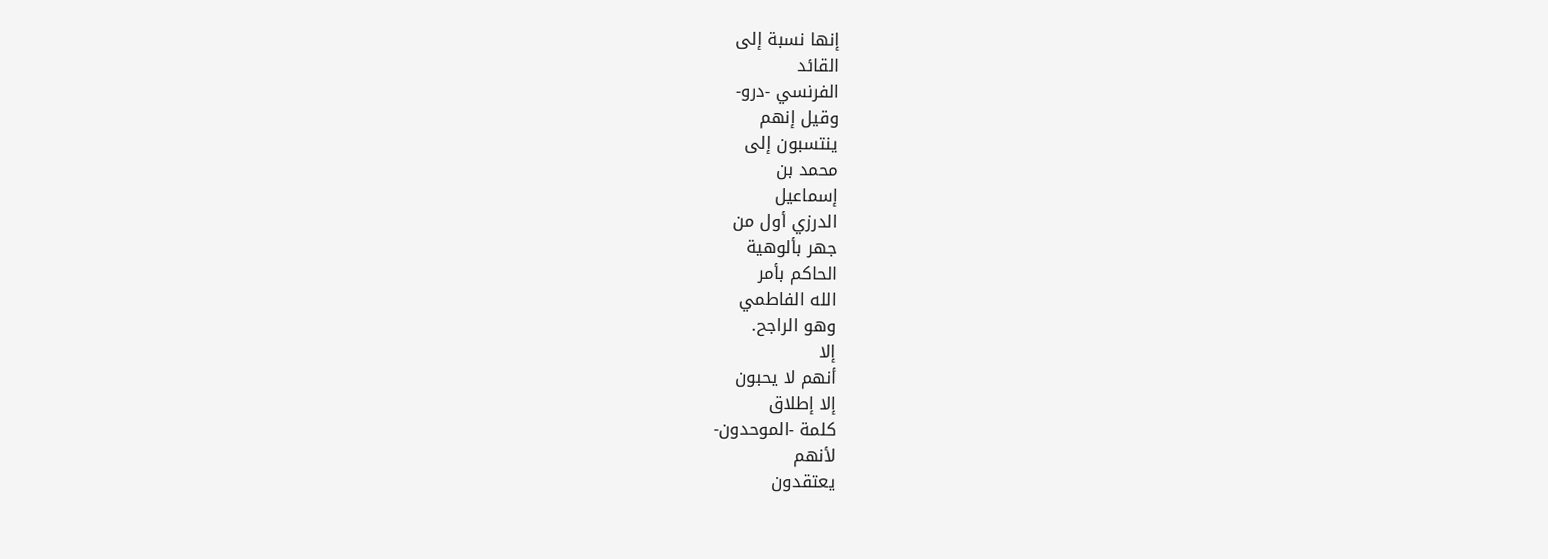إنها نسبة إلى
القائد
الفرنسي -درو-
وقيل إنهم
ينتسبون إلى
محمد بن
إسماعيل
الدرزي أول من
جهر بألوهية
الحاكم بأمر
الله الفاطمي
وهو الراجح.
إلا
أنهم لا يحبون
إلا إطلاق
كلمة -الموحدون-
لأنهم
يعتقدون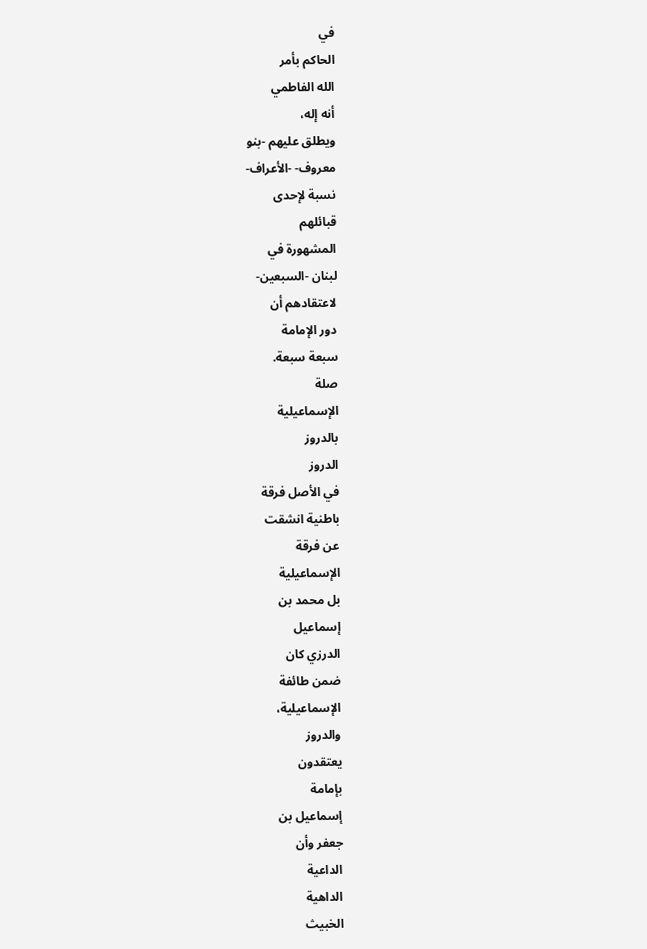في
الحاكم بأمر
الله الفاطمي
أنه إله،
ويطلق عليهم -بنو
معروف- -الأعراف-
نسبة لإحدى
قبائلهم
المشهورة في
لبنان -السبعين-
لاعتقادهم أن
دور الإمامة
سبعة سبعة.
صلة
الإسماعيلية
بالدروز
الدروز
في الأصل فرقة
باطنية انشقت
عن فرقة
الإسماعيلية
بل محمد بن
إسماعيل
الدرزي كان
ضمن طائفة
الإسماعيلية،
والدروز
يعتقدون
بإمامة
إسماعيل بن
جعفر وأن
الداعية
الداهية
الخبيث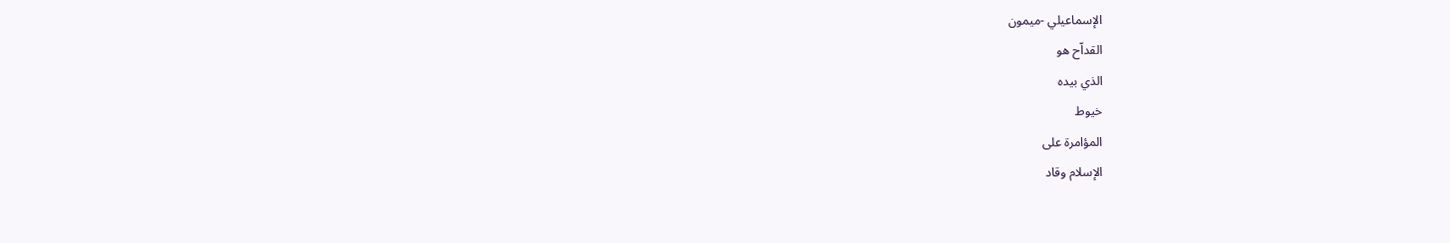الإسماعيلي -ميمون
القداّح هو
الذي بيده
خيوط
المؤامرة على
الإسلام وقاد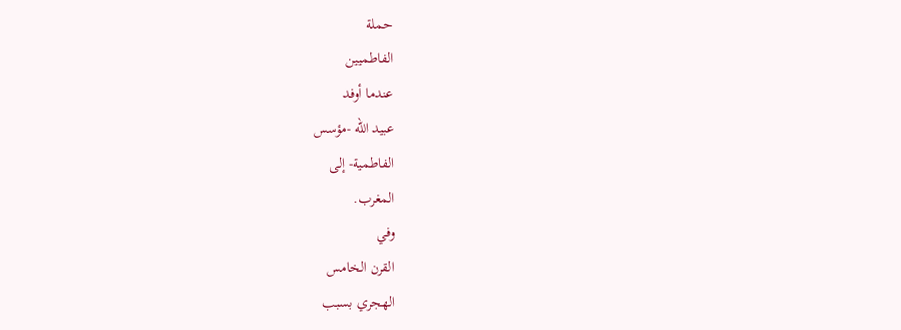حملة
الفاطميين
عندما أوفد
عبيد الله -مؤسس
الفاطمية- إلى
المغرب.
وفي
القرن الخامس
الهجري بسبب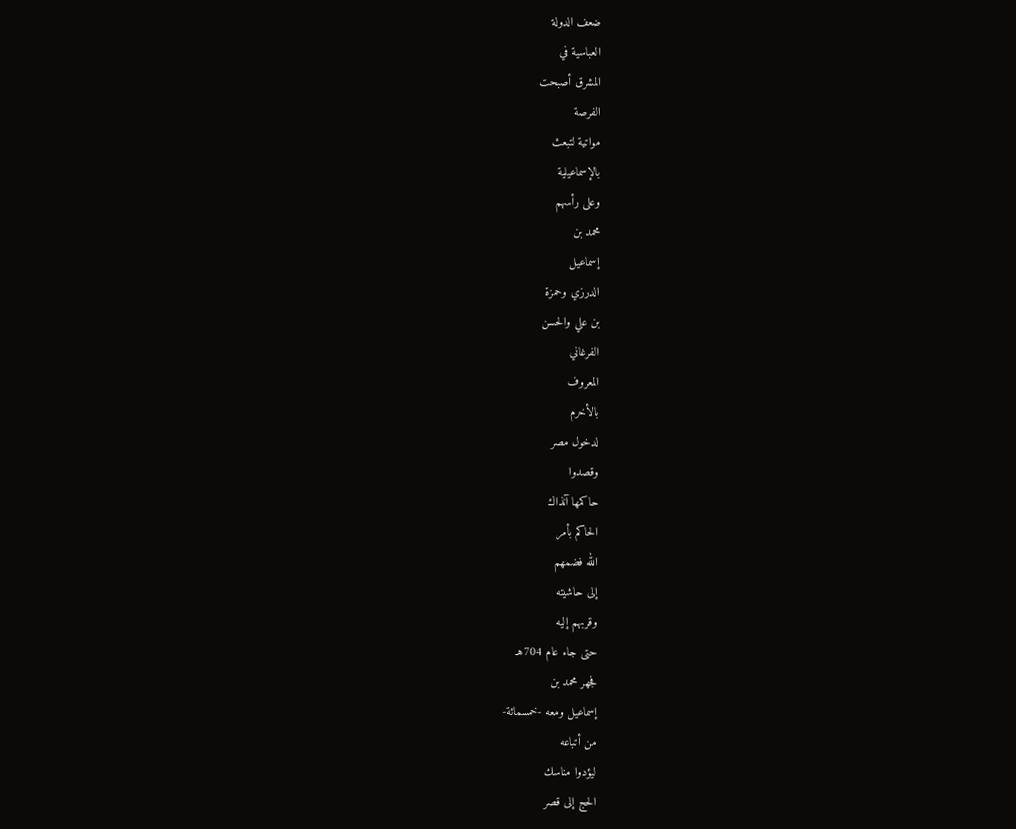ضعف الدولة
العباسية في
المشرق أصبحت
الفرصة
مواتية لتبعث
بالإسماعيلية
وعلى رأسهم
محمد بن
إسماعيل
الدرزي وحمزة
بن علي والحسن
الفرغاني
المعروف
بالأخرم
لدخول مصر
وقصدوا
حاكمها آنذاك
الحاكم بأمر
الله فضمهم
إلى حاشيته
وقربهم إليه
حتى جاء عام 704هـ
فجهر محمد بن
إسماعيل ومعه -خمسمائة-
من أتباعه
ليؤدوا مناسك
الحج إلى قصر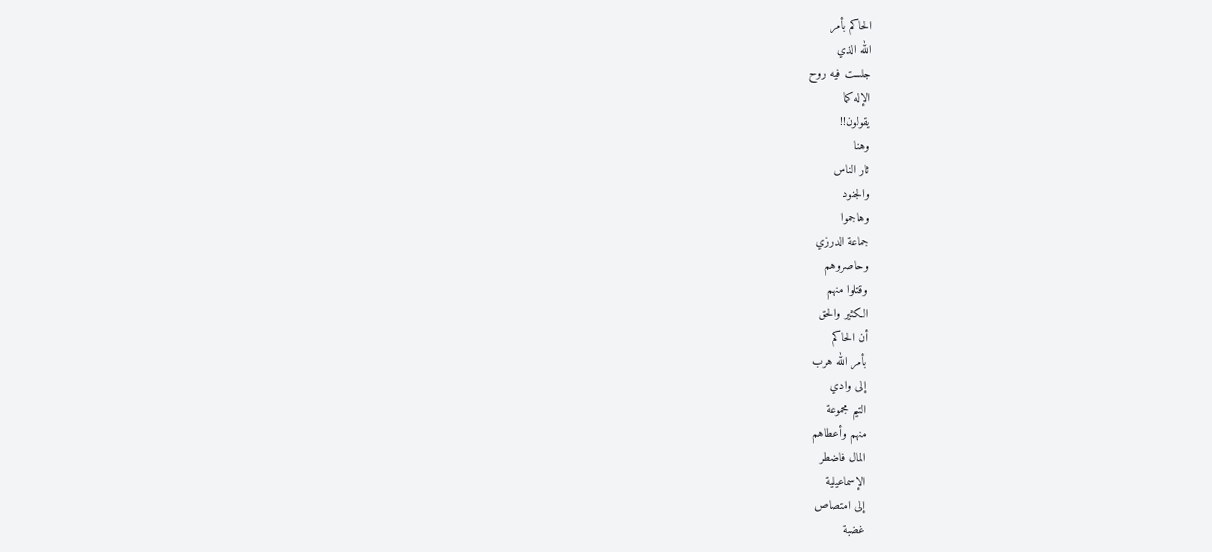الحاكم بأمر
الله الذي
جلست فيه روح
الإله كما
يقولون!!
وهنا
ثار الناس
والجنود
وهاجموا
جماعة الدرزي
وحاصروهم
وقتلوا منهم
الكثير والحق
أن الحاكم
بأمر الله هرب
إلى وادي
التيم مجموعة
منهم وأعطاهم
المال فاضطر
الإسماعيلية
إلى امتصاص
غضبة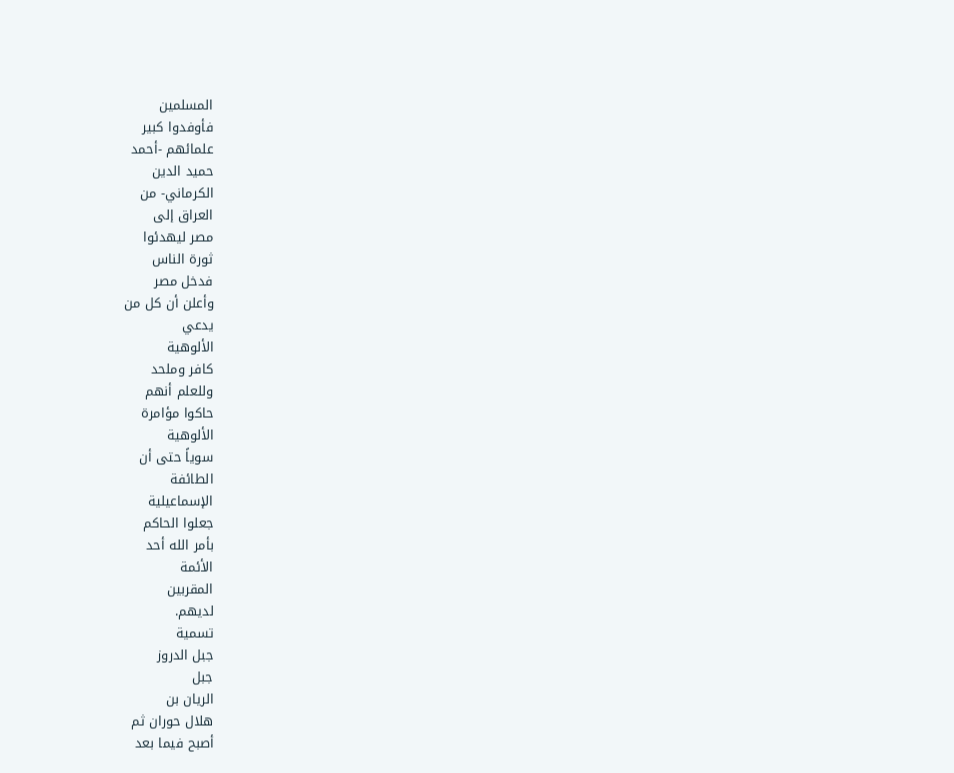المسلمين
فأوفدوا كبير
علمائهم -أحمد
حميد الدين
الكرماني- من
العراق إلى
مصر ليهدئوا
ثورة الناس
فدخل مصر
وأعلن أن كل من
يدعي
الألوهية
كافر وملحد
وللعلم أنهم
حاكوا مؤامرة
الألوهية
سوياً حتى أن
الطائفة
الإسماعيلية
جعلوا الحاكم
بأمر الله أحد
الأئمة
المقربين
لديهم.
تسمية
جبل الدروز
جبل
الريان بن
هلال حوران ثم
أصبح فيما بعد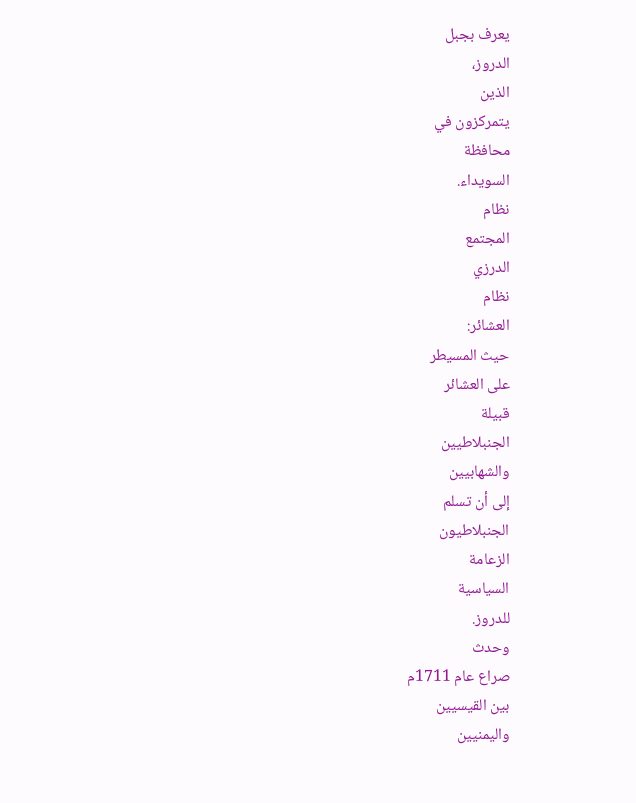يعرف بجبل
الدروز،
الذين
يتمركزون في
محافظة
السويداء.
نظام
المجتمع
الدرزي
نظام
العشائر:
حيث المسيطر
على العشائر
قبيلة
الجنبلاطيين
والشهابيين
إلى أن تسلم
الجنبلاطيون
الزعامة
السياسية
للدروز.
وحدث
صراع عام 1711م
بين القيسيين
واليمنيين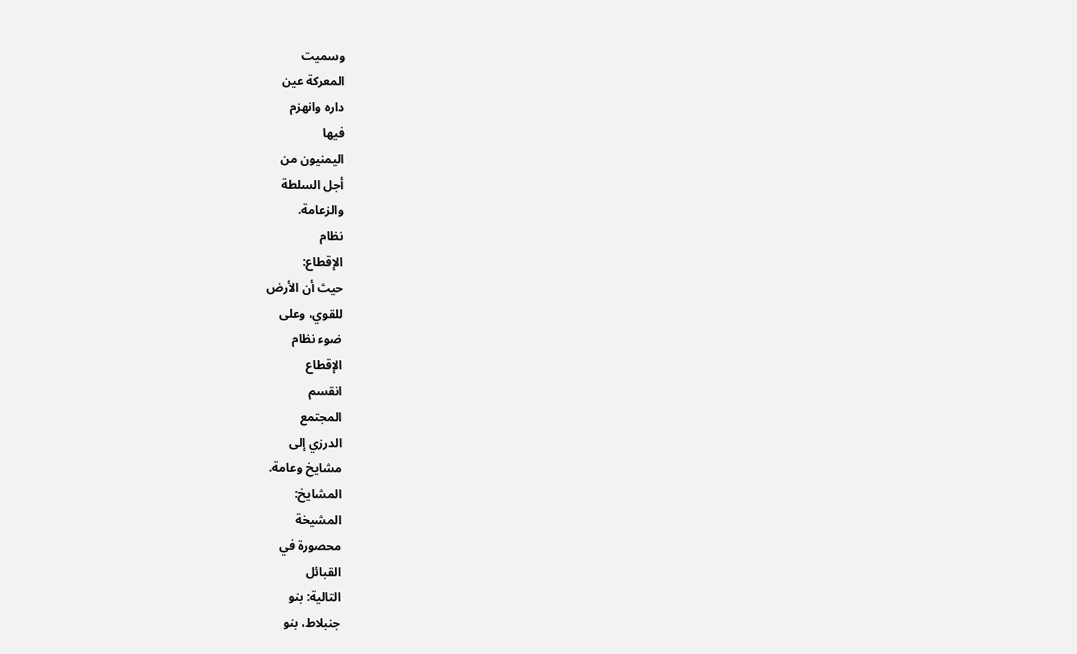وسميت
المعركة عين
داره وانهزم
فيها
اليمنيون من
أجل السلطة
والزعامة.
نظام
الإقطاع:
حيث أن الأرض
للقوي، وعلى
ضوء نظام
الإقطاع
انقسم
المجتمع
الدرزي إلى
مشايخ وعامة.
المشايخ:
المشيخة
محصورة في
القبائل
التالية: بنو
جنبلاط، بنو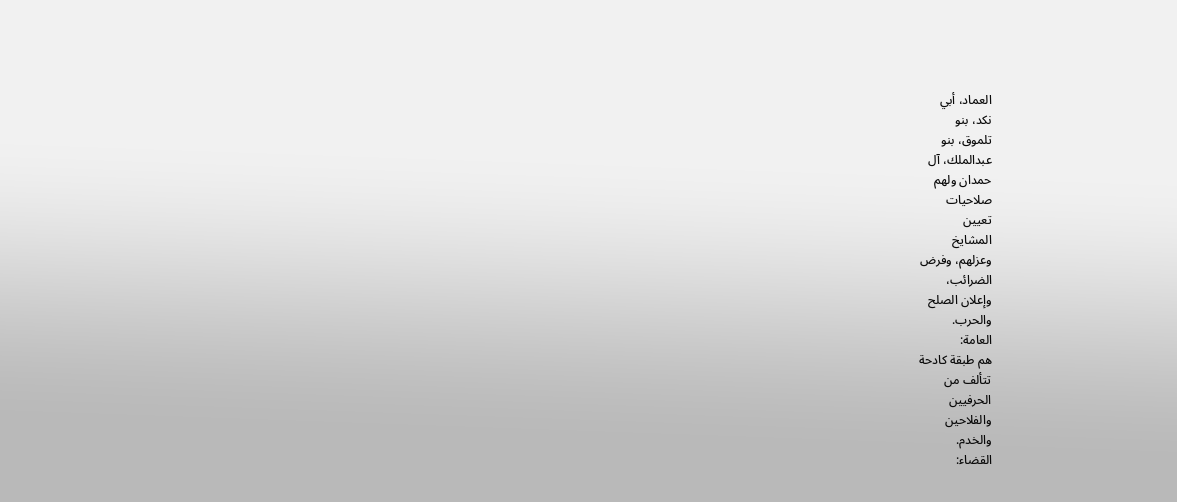العماد، أبي
نكد، بنو
تلموق، بنو
عبدالملك، آل
حمدان ولهم
صلاحيات
تعيين
المشايخ
وعزلهم، وفرض
الضرائب،
وإعلان الصلح
والحرب.
العامة:
هم طبقة كادحة
تتألف من
الحرفيين
والفلاحين
والخدم.
القضاء: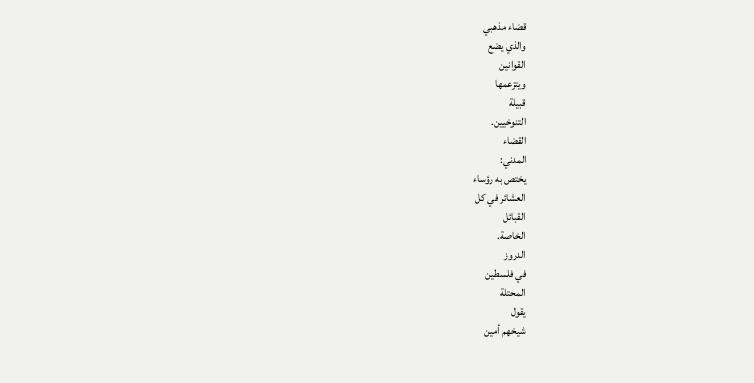قضاء مذهبي
والذي يضع
القوانين
ويتزعمها
قبيلة
التنوخيين.
القضاء
المدني:
يختص به رؤساء
العشائر في كل
القبائل
الخاصة.
الدروز
في فلسطين
المحتلة
يقول
شيخهم أمين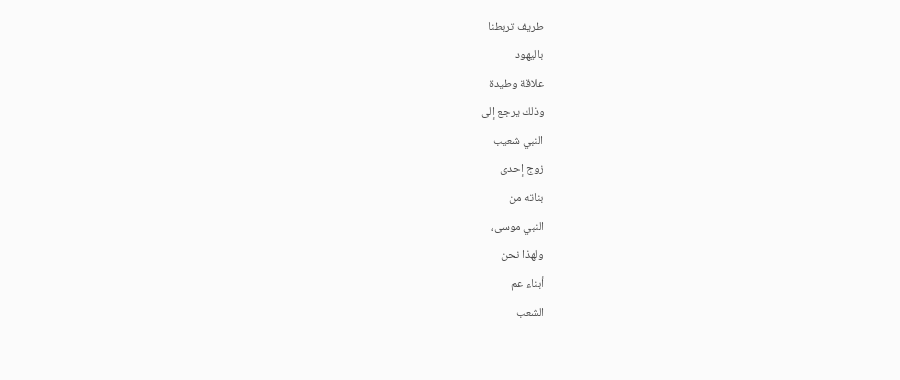طريف تربطنا
باليهود
علاقة وطيدة
وذلك يرجع إلى
النبي شعيب
زوج إحدى
بناته من
النبي موسى،
ولهذا نحن
أبناء عم
الشعب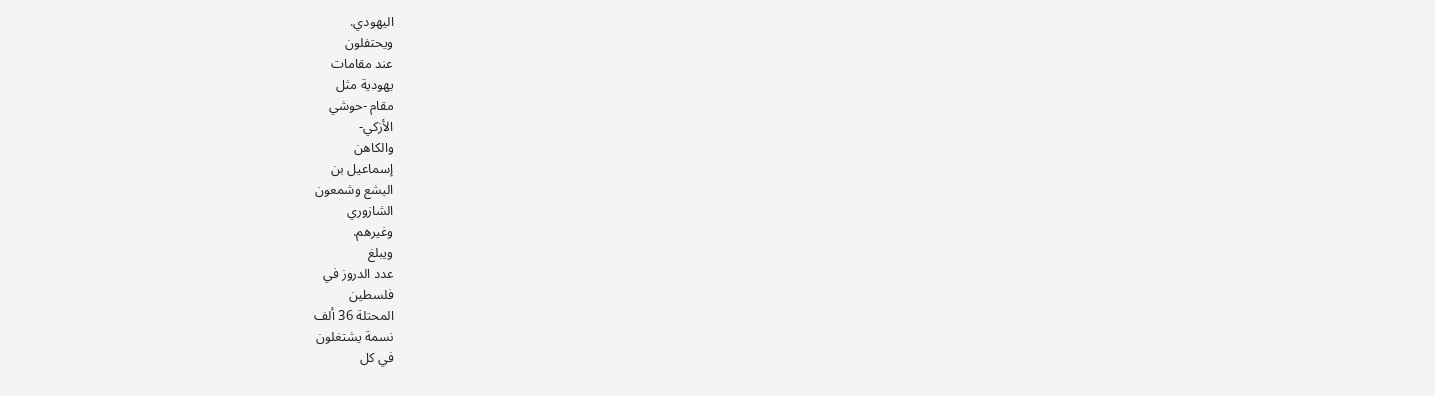اليهودي.
ويحتفلون
عند مقامات
يهودية مثل
مقام -حوشي
الأزكي-
والكاهن
إسماعيل بن
اليشع وشمعون
الشازوري
وغيرهم.
ويبلغ
عدد الدروز في
فلسطين
المحتلة 36 ألف
نسمة يشتغلون
في كل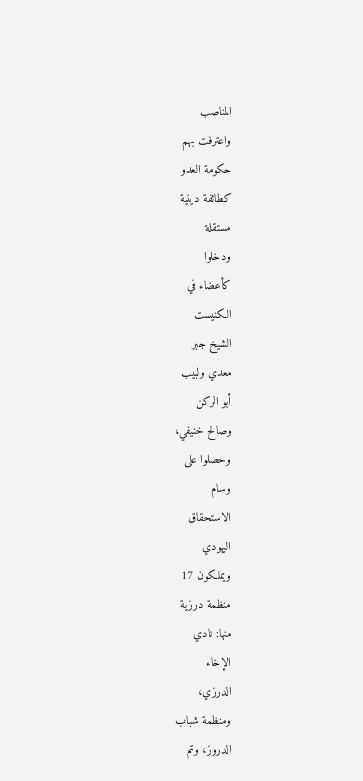المناصب
واعترفت بهم
حكومة العدو
كطائفة دينية
مستقلة
ودخلوا
كأعضاء في
الكنيست
الشيخ جبر
معدي ولبيب
أبو الركن
وصالح خنيفي،
وحصلوا على
وسام
الاستحقاق
اليهودي
ويملكون 17
منظمة درزية
منها: نادي
الإخاء
الدرزي،
ومنظمة شباب
الدروز، وتم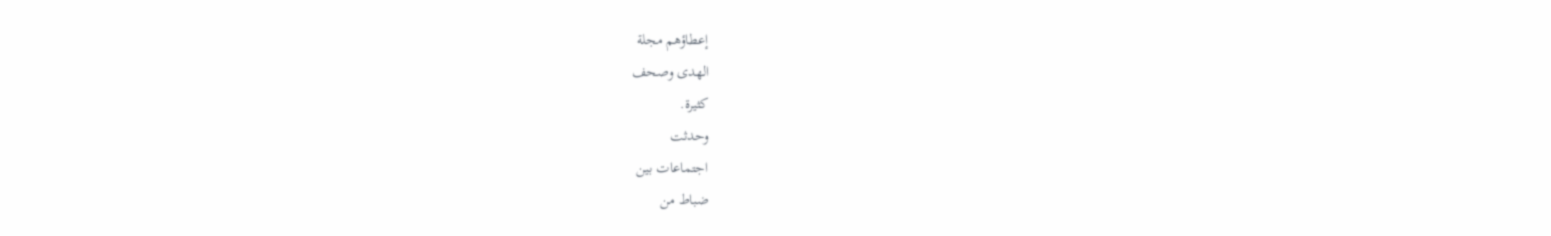إعطاؤهم مجلة
الهدى وصحف
كثيرة.
وحدثت
اجتماعات بين
ضباط من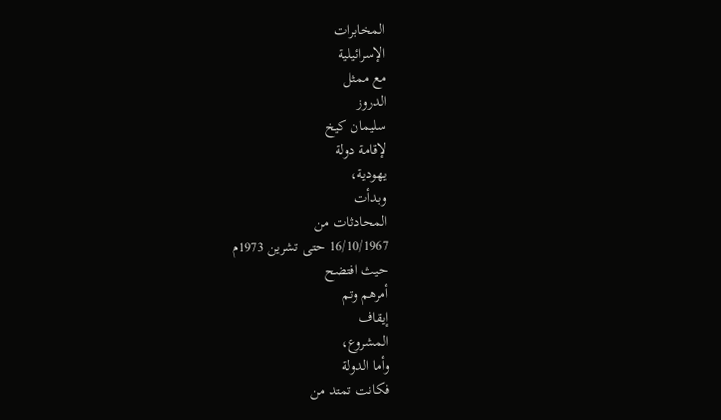المخابرات
الإسرائيلية
مع ممثل
الدروز
سليمان كيخ
لإقامة دولة
يهودية،
وبدأت
المحادثات من
16/10/1967 حتى تشرين 1973م
حيث افتضح
أمرهم وتم
إيقاف
المشروع،
وأما الدولة
فكانت تمتد من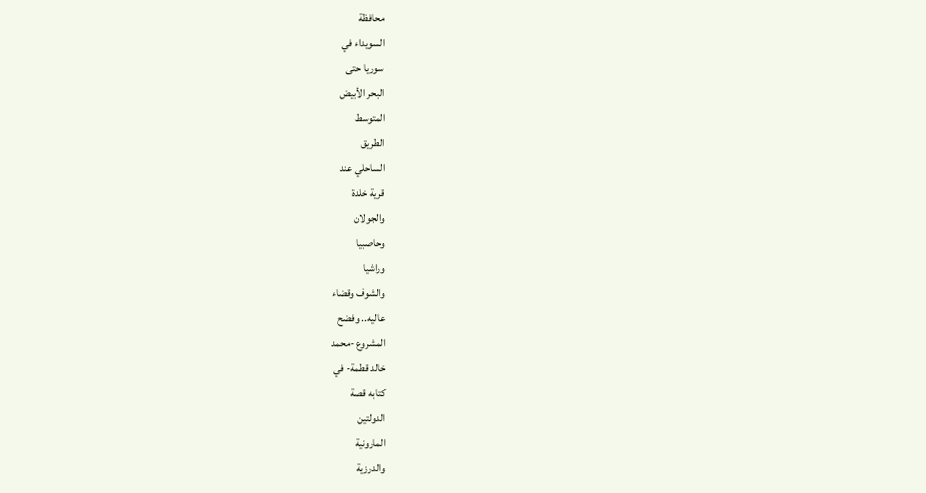محافظة
السويداء في
سوريا حتى
البحر الأبيض
المتوسط
الطريق
الساحلي عند
قرية خلدة
والجولان
وحاصبيا
وراشيا
والشوف وقضاء
عاليه.. وفضح
المشروع -محمد
خالد قطمة- في
كتابه قصة
الدولتين
المارونية
والدرزية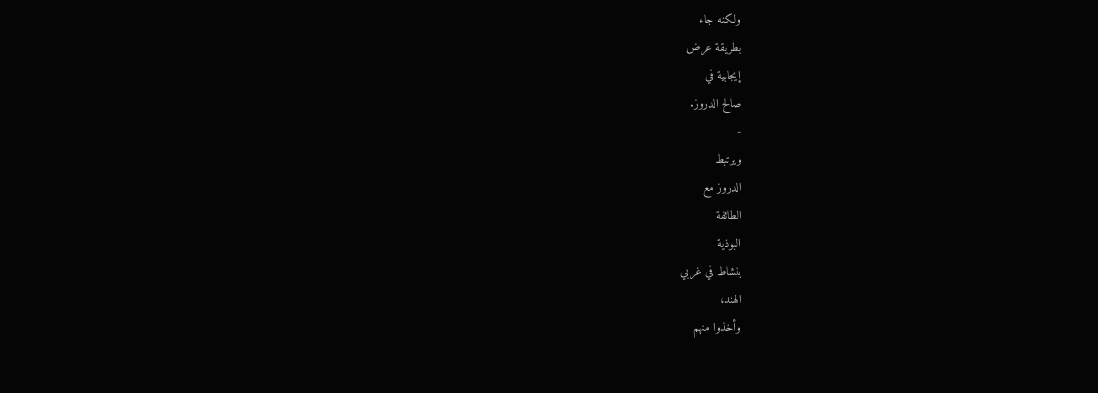ولكنه جاء
بطريقة عرض
إيجابية في
صالح الدروز.
-
ويرتبط
الدروز مع
الطائفة
البوذية
بنشاط في غربي
الهند،
وأخذوا منهم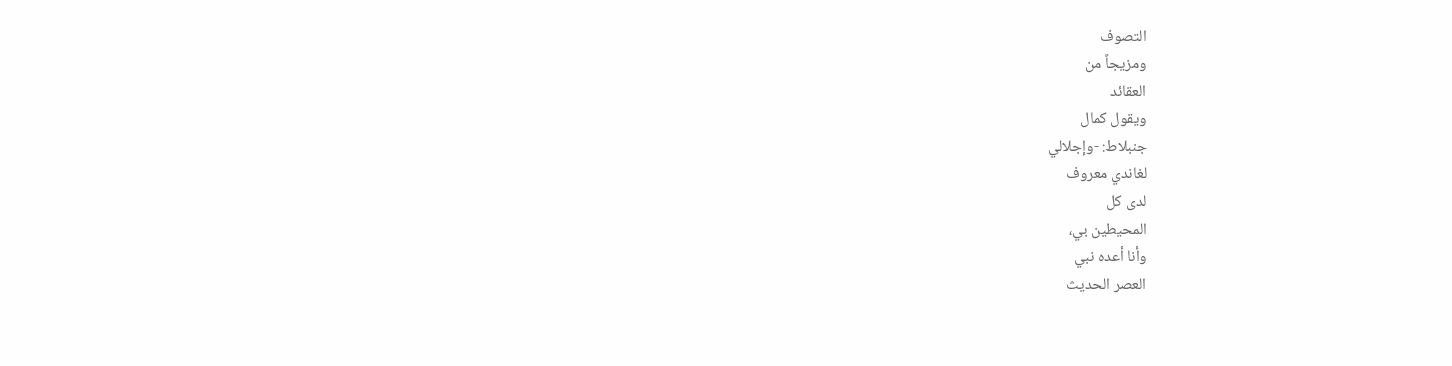التصوف
ومزيجاً من
العقائد
ويقول كمال
جنبلاط: -وإجلالي
لغاندي معروف
لدى كل
المحيطين بي،
وأنا أعده نبي
العصر الحديث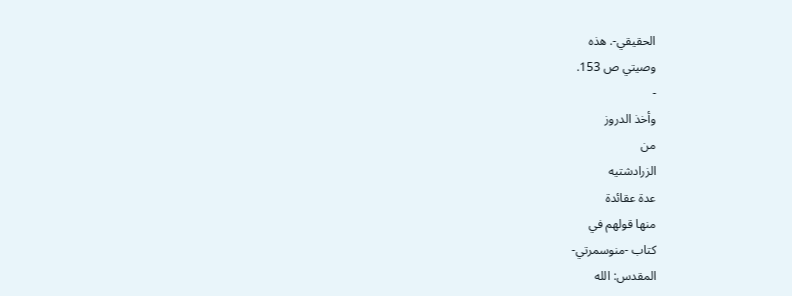الحقيقي-. هذه
وصيتي ص 153.
-
وأخذ الدروز
من
الزرادشتيه
عدة عقائدة
منها قولهم في
كتاب -منوسمرتي-
المقدس: الله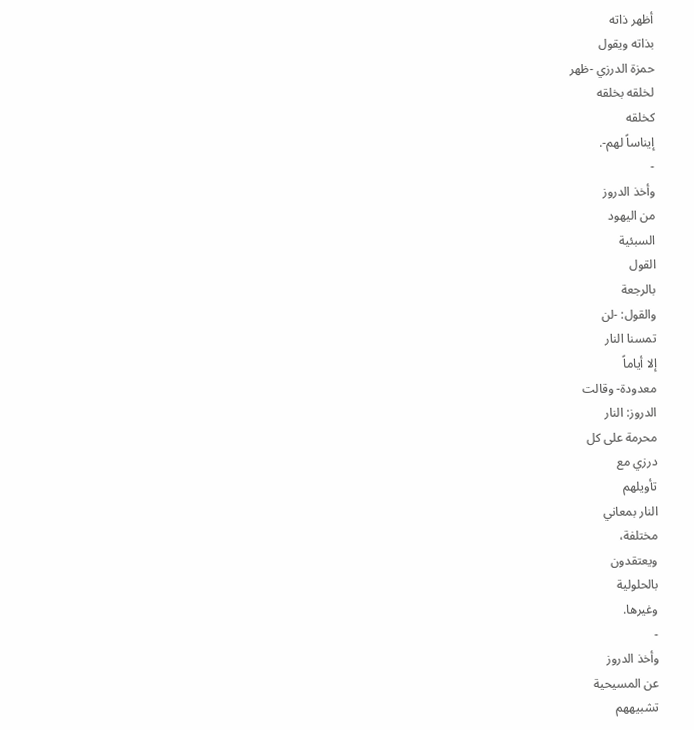أظهر ذاته
بذاته ويقول
حمزة الدرزي -ظهر
لخلقه بخلقه
كخلقه
إيناساً لهم-.
-
وأخذ الدروز
من اليهود
السبئية
القول
بالرجعة
والقول: -لن
تمسنا النار
إلا أياماً
معدودة- وقالت
الدروز: النار
محرمة على كل
درزي مع
تأويلهم
النار بمعاني
مختلفة،
ويعتقدون
بالحلولية
وغيرها.
-
وأخذ الدروز
عن المسيحية
تشبيههم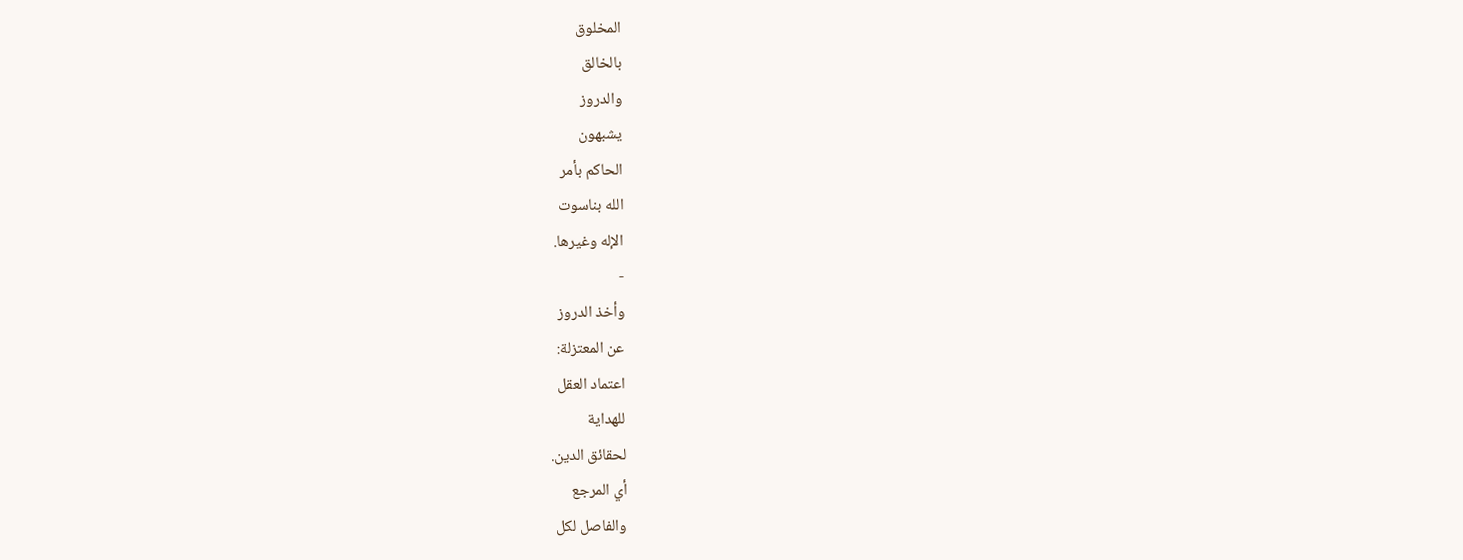المخلوق
بالخالق
والدروز
يشبهون
الحاكم بأمر
الله بناسوت
الإله وغيرها.
-
وأخذ الدروز
عن المعتزلة:
اعتماد العقل
للهداية
لحقائق الدين.
أي المرجع
والفاصل لكل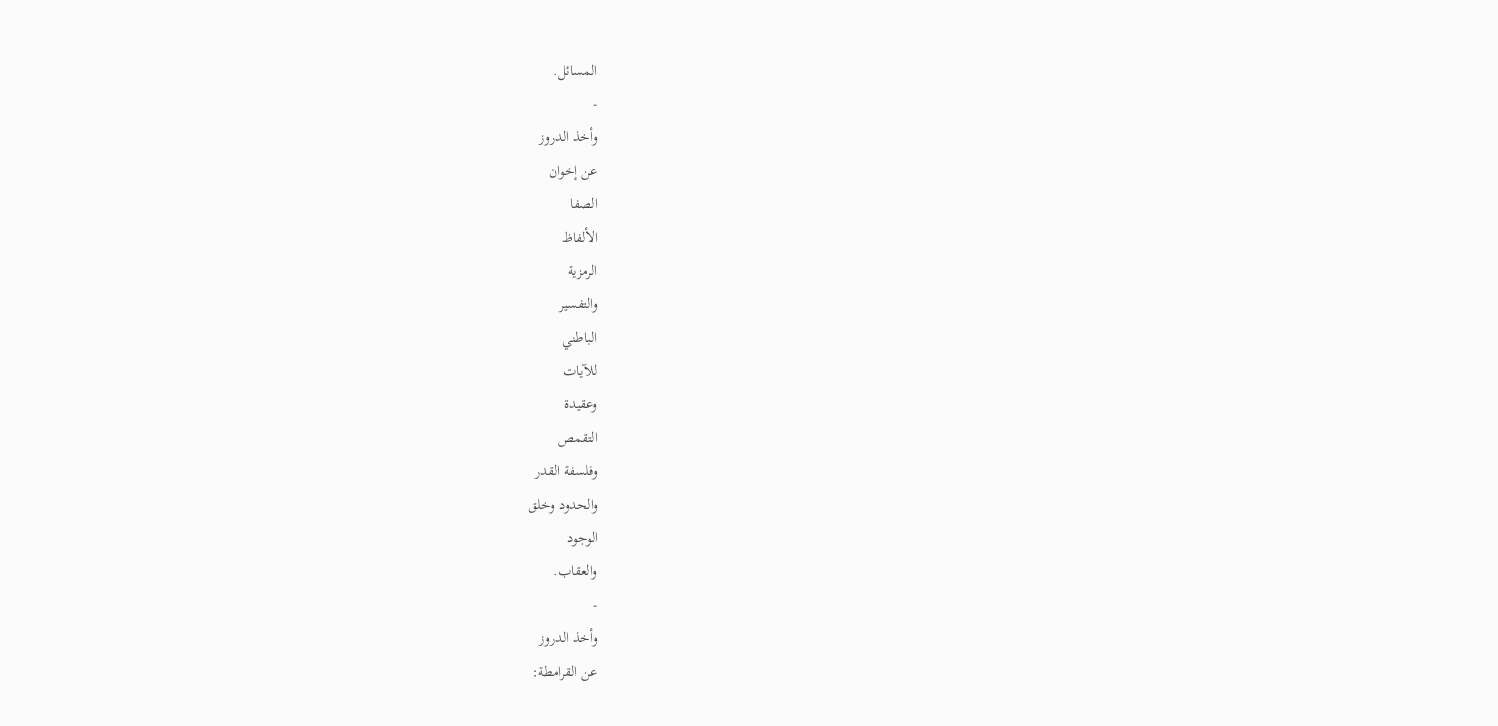المسائل.
-
وأخذ الدروز
عن إخوان
الصفا
الألفاظ
الرمزية
والتفسير
الباطني
للآيات
وعقيدة
التقمص
وفلسفة القدر
والحدود وخلق
الوجود
والعقاب.
-
وأخذ الدروز
عن القرامطة: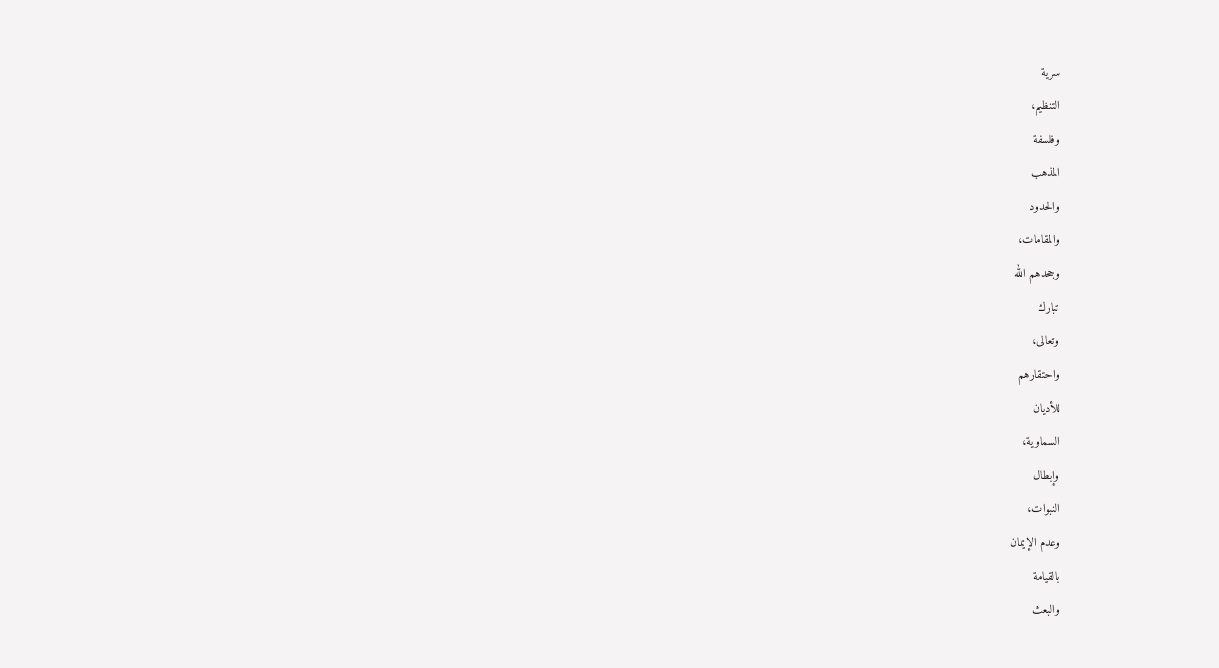سرية
التنظيم،
وفلسفة
المذهب
والحدود
والمقامات،
وجحدهم الله
تبارك
وتعالى،
واحتقارهم
للأديان
السماوية،
وإبطال
النبوات،
وعدم الإيمان
بالقيامة
والبعث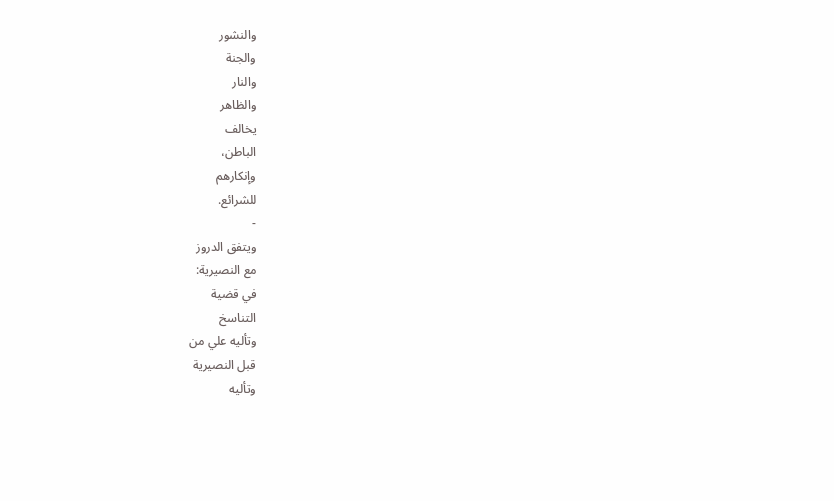والنشور
والجنة
والنار
والظاهر
يخالف
الباطن،
وإنكارهم
للشرائع.
-
ويتفق الدروز
مع النصيرية:
في قضية
التناسخ
وتأليه علي من
قبل النصيرية
وتأليه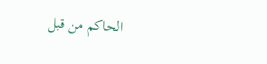الحاكم من قبل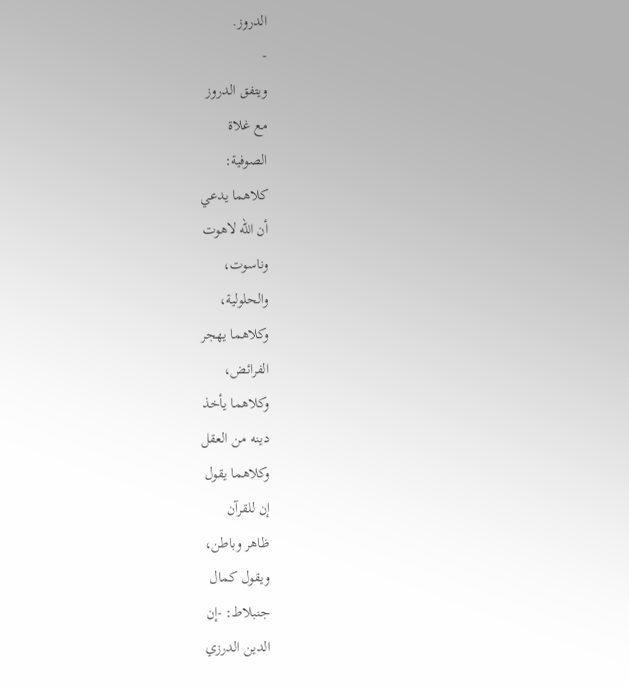الدروز.
-
ويتفق الدروز
مع غلاة
الصوفية:
كلاهما يدعي
أن الله لاهوت
وناسوت،
والحلولية،
وكلاهما يهجر
الفرائض،
وكلاهما يأخذ
دينه من العقل
وكلاهما يقول
إن للقرآن
ظاهر وباطن،
ويقول كمال
جنبلاط: -إن
الدين الدرزي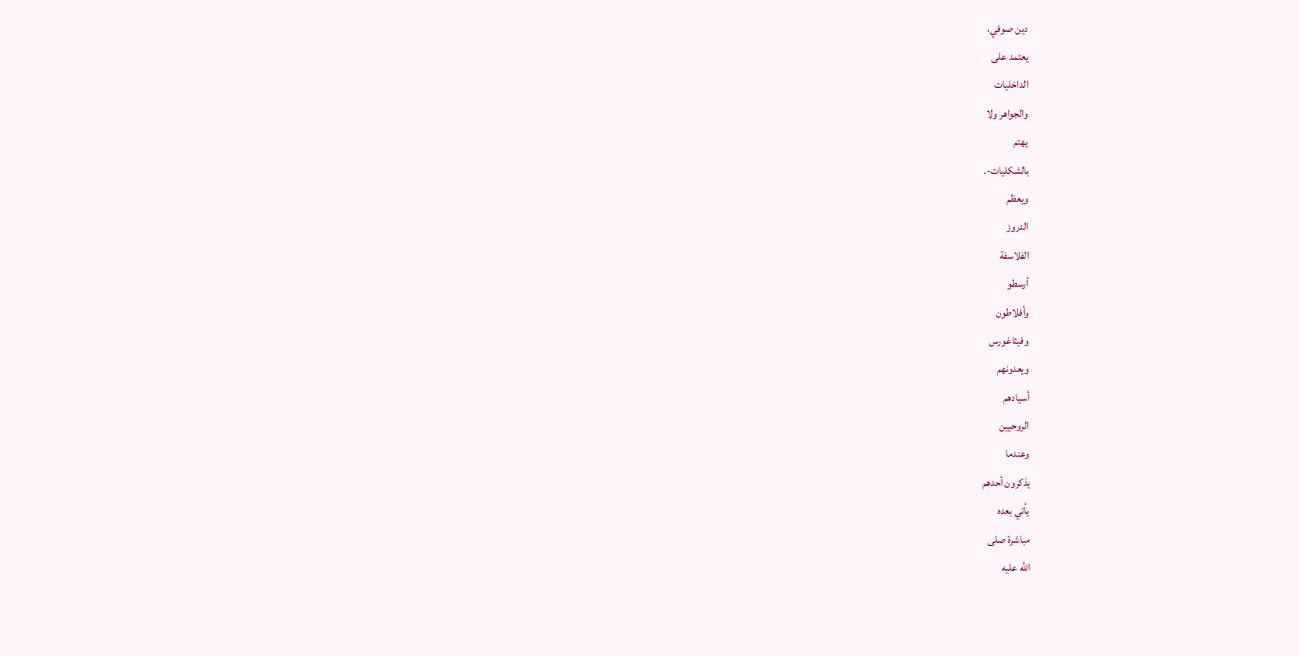دين صوفي،
يعتمد على
الداخليات
والجواهر ولا
يهتم
بالشكليات-.
ويعظم
الدروز
الفلاسفة
أرسطو
وأفلاطون
وفيثاغورس
ويعدونهم
أسيادهم
الروحيين
وعندما
يذكرون أحدهم
يأتي بعده
مباشرة صلى
الله عليه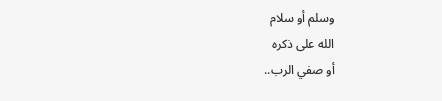وسلم أو سلام
الله على ذكره
أو صفي الرب..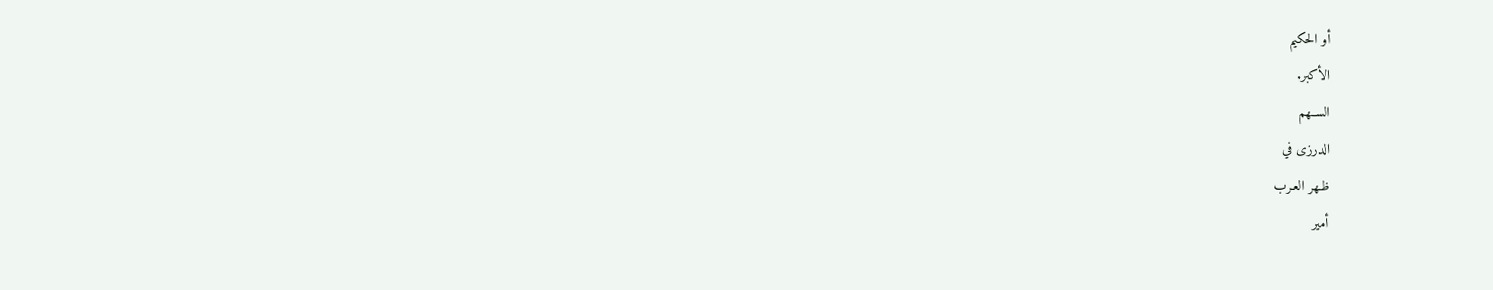أو الحكيم
الأكبر.
الســهم
الدرزى في
ظـهر العـرب
أمير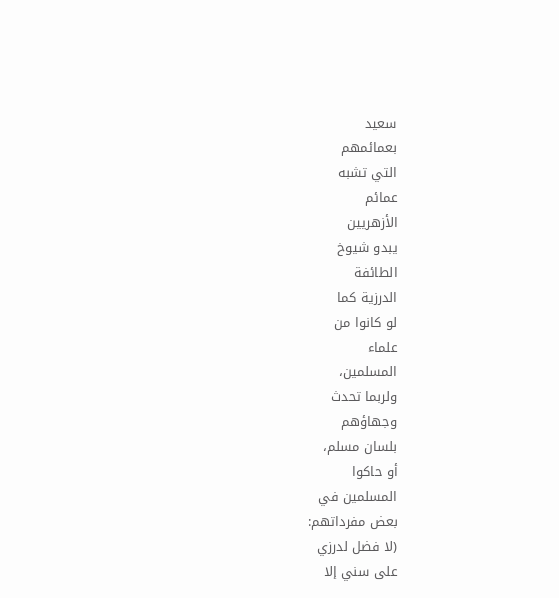سعيد
بعمائمهم
التي تشبه
عمائم
الأزهريين
يبدو شيوخ
الطائفة
الدرزية كما
لو كانوا من
علماء
المسلمين،
ولربما تحدث
وجهاؤهم
بلسان مسلم،
أو حاكوا
المسلمين في
بعض مفرداتهم:
(لا فضل لدرزي
على سني إلا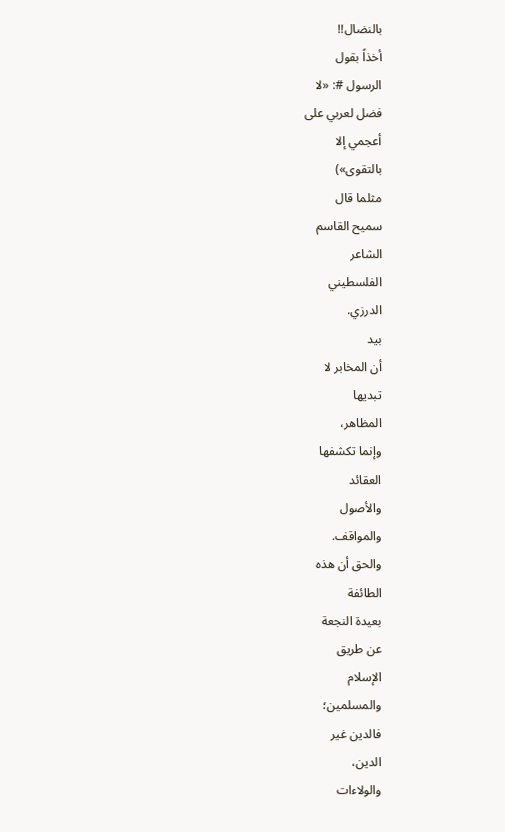بالنضال!!
أخذاً بقول
الرسول #: «لا
فضل لعربي على
أعجمي إلا
بالتقوى»)
مثلما قال
سميح القاسم
الشاعر
الفلسطيني
الدرزي.
بيد
أن المخابر لا
تبديها
المظاهر،
وإنما تكشفها
العقائد
والأصول
والمواقف.
والحق أن هذه
الطائفة
بعيدة النجعة
عن طريق
الإسلام
والمسلمين؛
فالدين غير
الدين،
والولاءات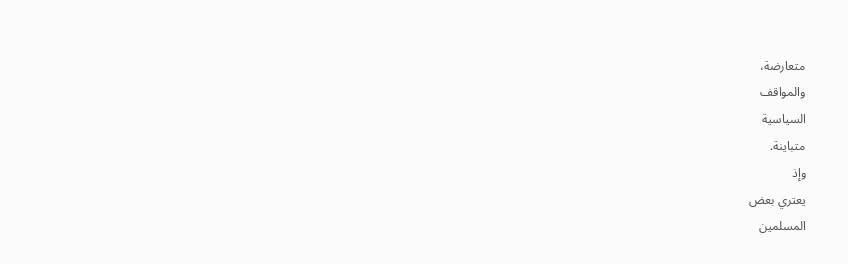متعارضة،
والمواقف
السياسية
متباينة.
وإذ
يعتري بعض
المسلمين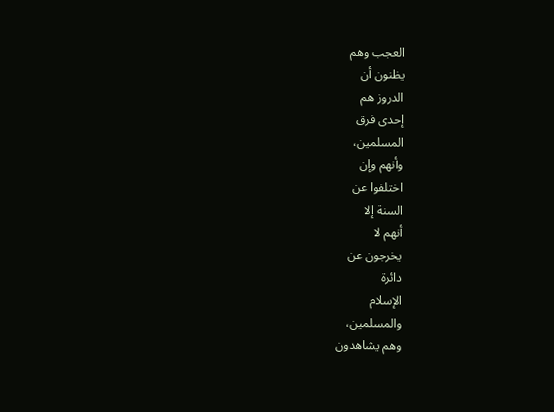العجب وهم
يظنون أن
الدروز هم
إحدى فرق
المسلمين،
وأنهم وإن
اختلفوا عن
السنة إلا
أنهم لا
يخرجون عن
دائرة
الإسلام
والمسلمين،
وهم يشاهدون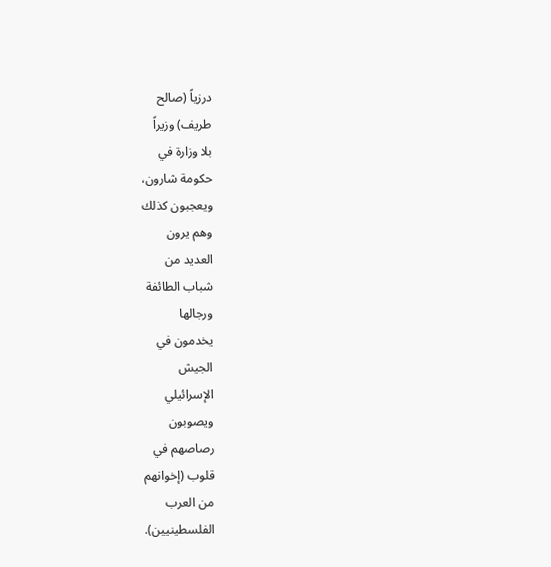درزياً (صالح
طريف) وزيراً
بلا وزارة في
حكومة شارون،
ويعجبون كذلك
وهم يرون
العديد من
شباب الطائفة
ورجالها
يخدمون في
الجيش
الإسرائيلي
ويصوبون
رصاصهم في
قلوب (إخوانهم
من العرب
الفلسطينيين).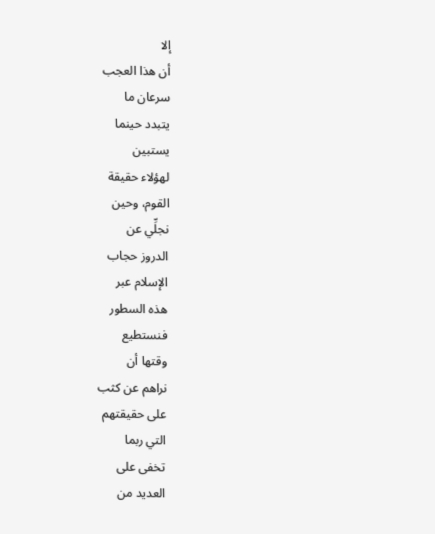إلا
أن هذا العجب
سرعان ما
يتبدد حينما
يستبين
لهؤلاء حقيقة
القوم، وحين
نجلِّي عن
الدروز حجاب
الإسلام عبر
هذه السطور
فنستطيع
وقتها أن
نراهم عن كثب
على حقيقتهم
التي ربما
تخفى على
العديد من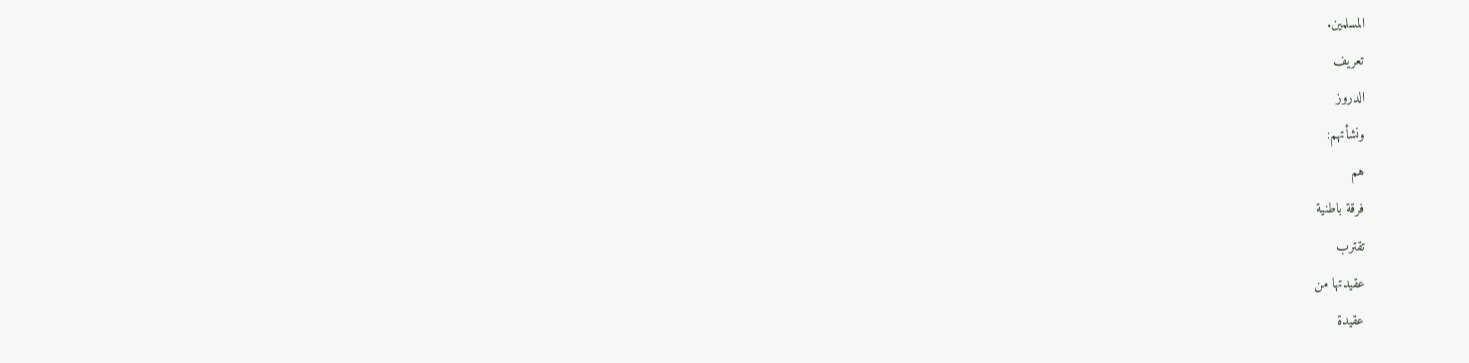المسلمين.
تعريف
الدروز
ونشأتهم:
هم
فرقة باطنية
تقترب
عقيدتها من
عقيدة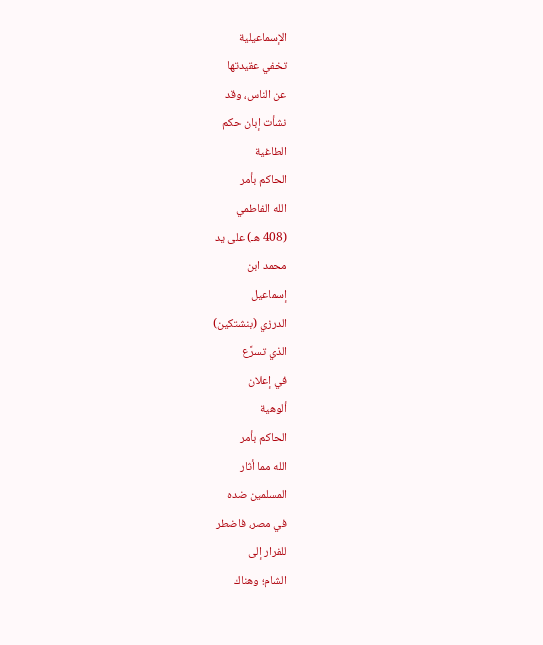الإسماعيلية
تخفي عقيدتها
عن الناس، وقد
نشأت إبان حكم
الطاغية
الحاكم بأمر
الله الفاطمي
(408 هـ) على يد
محمد ابن
إسماعيل
الدرزي (بنشتكين)
الذي تسرَّع
في إعلان
ألوهية
الحاكم بأمر
الله مما أثار
المسلمين ضده
في مصر، فاضطر
للفرار إلى
الشام؛ وهناك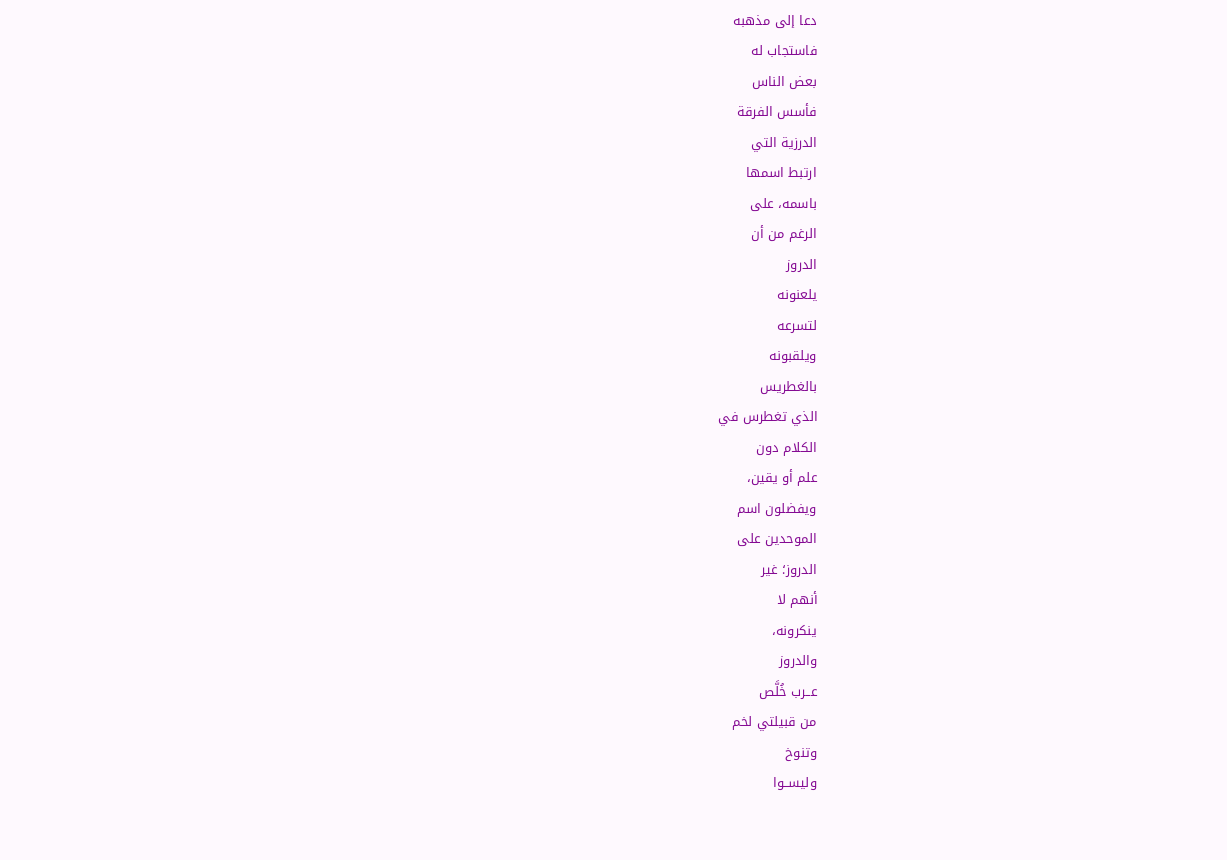دعا إلى مذهبه
فاستجاب له
بعض الناس
فأسس الفرقة
الدرزية التي
ارتبط اسمها
باسمه، على
الرغم من أن
الدروز
يلعنونه
لتسرعه
ويلقبونه
بالغطريس
الذي تغطرس في
الكلام دون
علم أو يقين،
ويفضلون اسم
الموحدين على
الدروز؛ غير
أنهم لا
ينكرونه،
والدروز
عــرب خُلَّص
من قبيلتي لخم
وتنوخ
وليســوا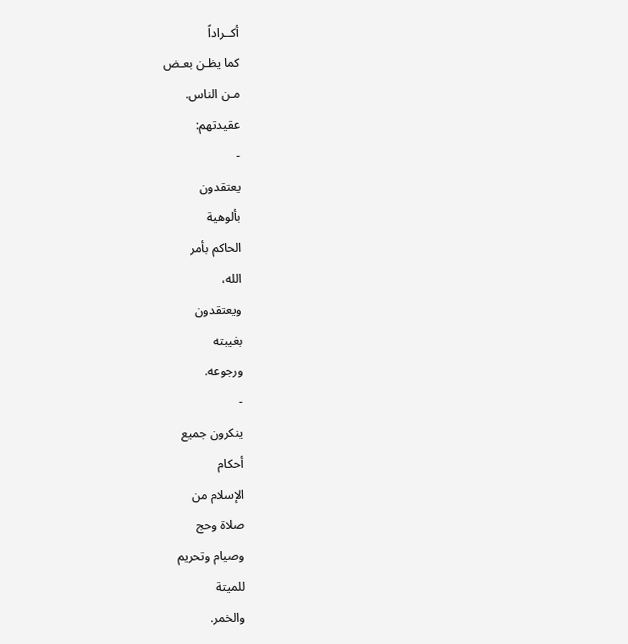أكــراداً
كما يظـن بعـض
مـن الناس.
عقيدتهم:
-
يعتقدون
بألوهية
الحاكم بأمر
الله،
ويعتقدون
بغيبته
ورجوعه.
-
ينكرون جميع
أحكام
الإسلام من
صلاة وحج
وصيام وتحريم
للميتة
والخمر.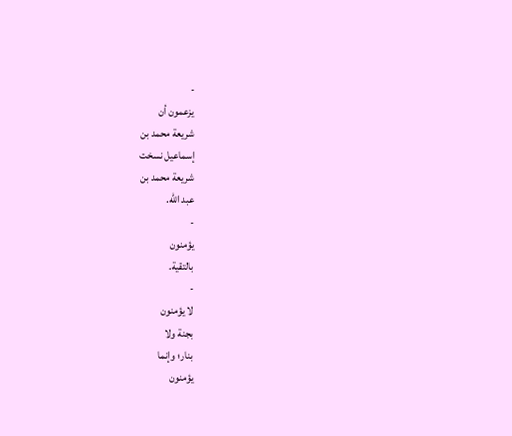-
يزعمون أن
شريعة محمد بن
إسماعيل نسخت
شريعة محمد بن
عبد الله.
-
يؤمنون
بالتقية.
-
لا يؤمنون
بجنة ولا
بنار؛ وإنما
يؤمنون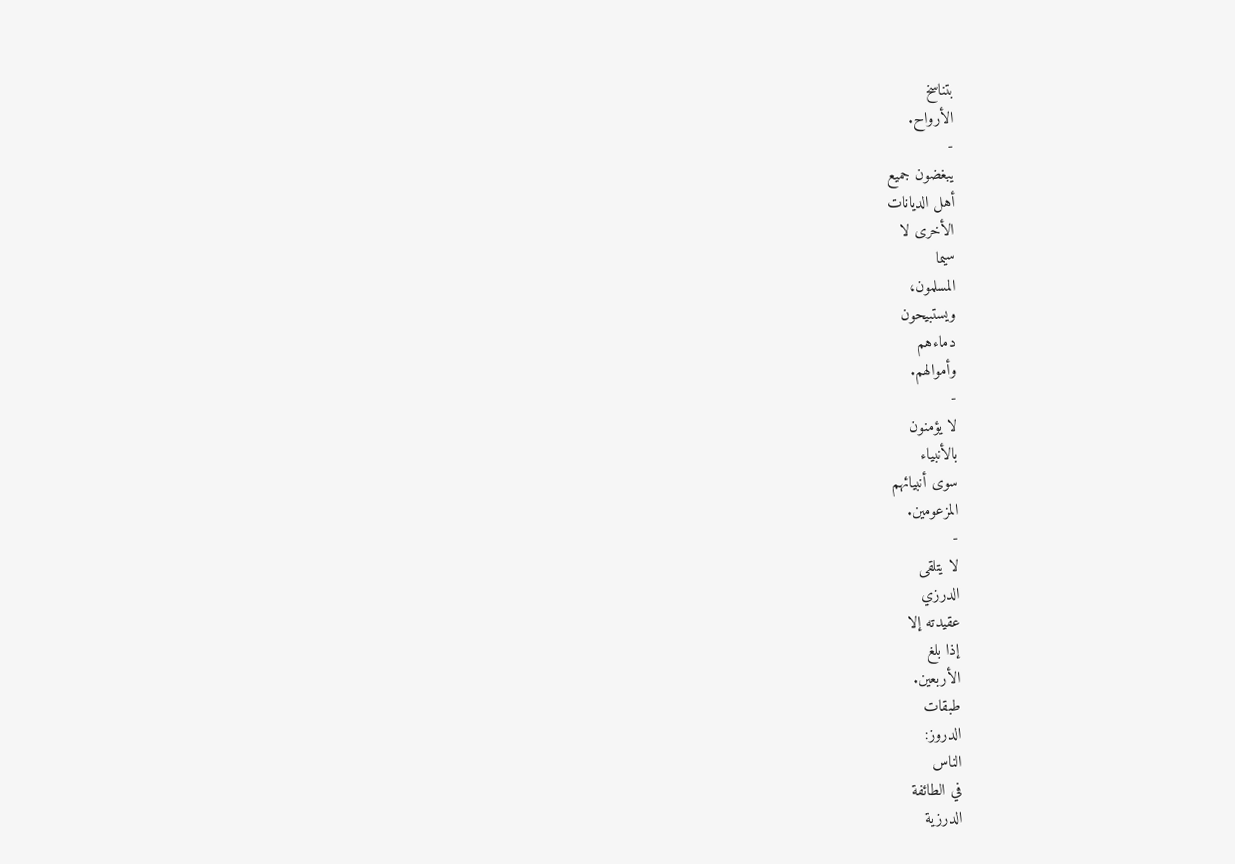بتناسخ
الأرواح.
-
يبغضون جميع
أهل الديانات
الأخرى لا
سيما
المسلمون،
ويستبيحون
دماءهم
وأموالهم.
-
لا يؤمنون
بالأنبياء
سوى أنبيائهم
المزعومين.
-
لا يتلقى
الدرزي
عقيدته إلا
إذا بلغ
الأربعين.
طبقات
الدروز:
الناس
في الطائفة
الدرزية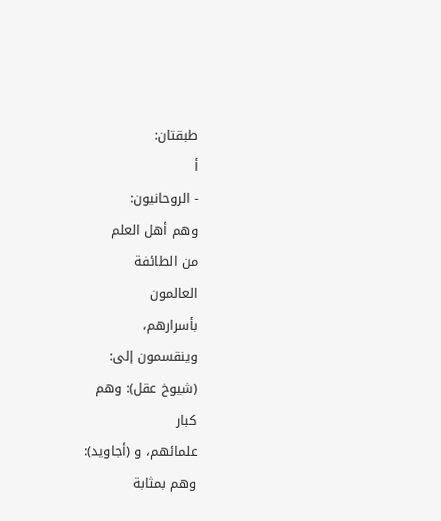طبقتان:
أ
- الروحانيون:
وهم أهل العلم
من الطائفة
العالمون
بأسرارهم،
وينقسمون إلى:
(شيوخ عقل): وهم
كبار
علمائهم، و (أجاويد):
وهم بمثابة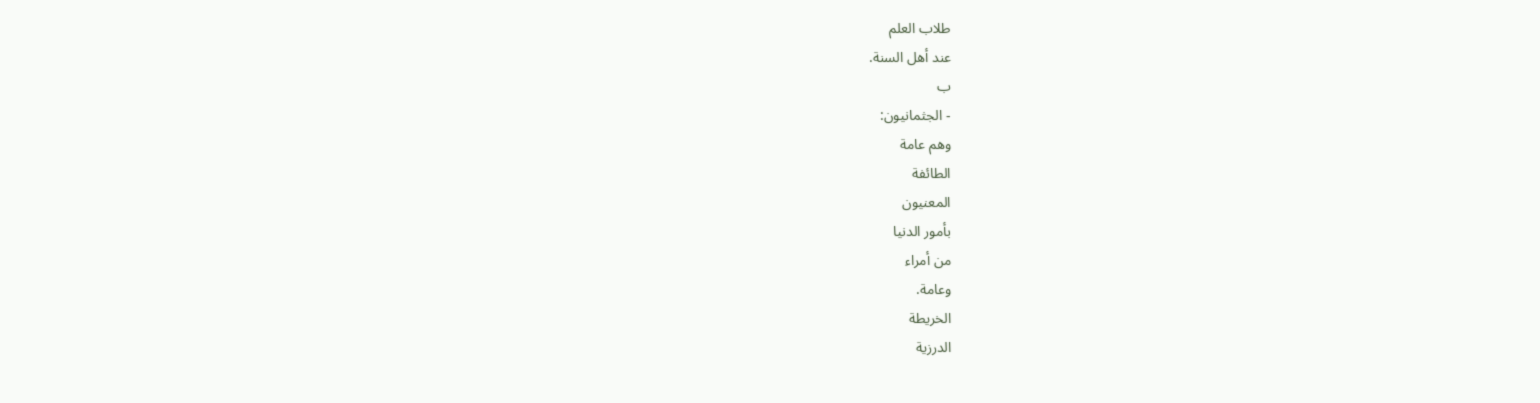طلاب العلم
عند أهل السنة.
ب
- الجثمانيون:
وهم عامة
الطائفة
المعنيون
بأمور الدنيا
من أمراء
وعامة.
الخريطة
الدرزية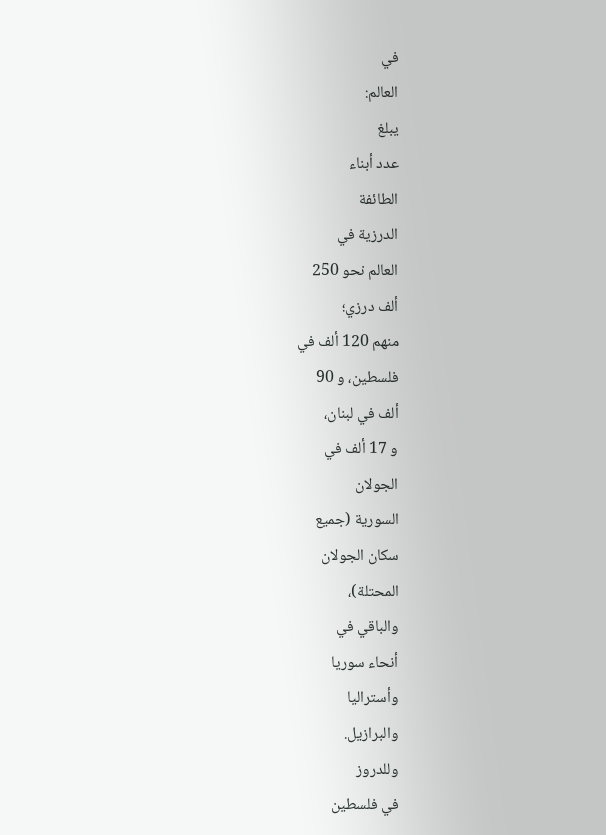في
العالم:
يبلغ
عدد أبناء
الطائفة
الدرزية في
العالم نحو 250
ألف درزي؛
منهم 120 ألف في
فلسطين، و 90
ألف في لبنان،
و 17 ألف في
الجولان
السورية (جميع
سكان الجولان
المحتلة)،
والباقي في
أنحاء سوريا
وأستراليا
والبرازيل.
وللدروز
في فلسطين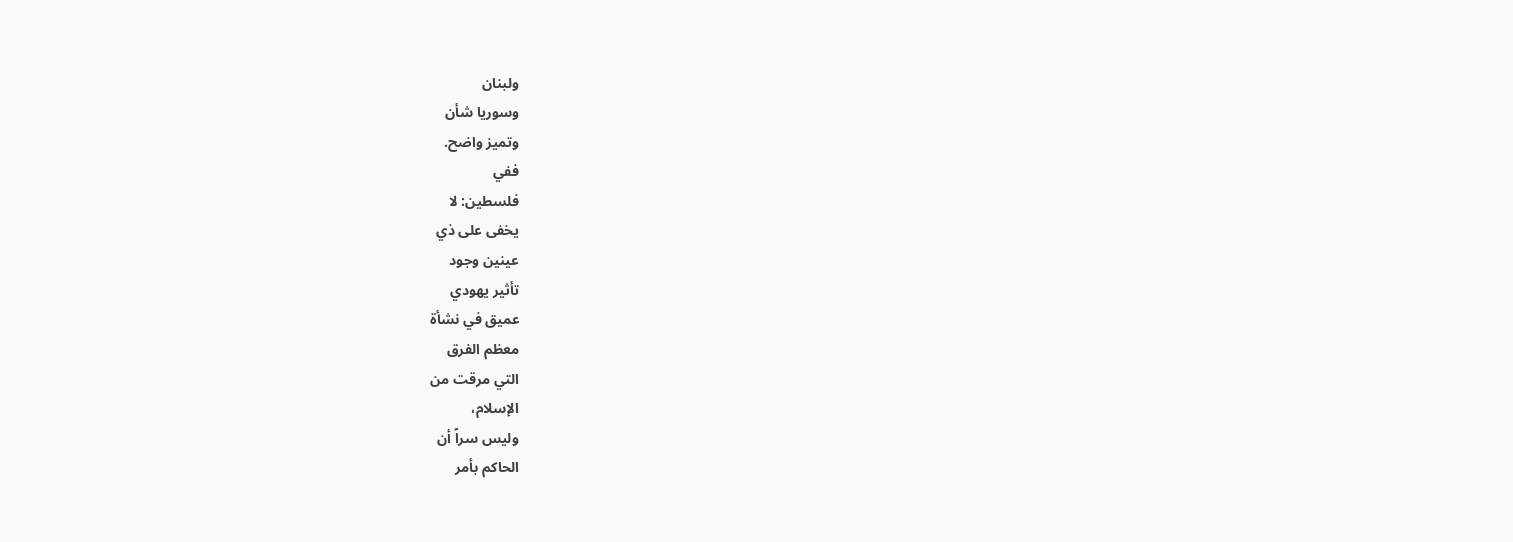ولبنان
وسوريا شأن
وتميز واضح.
ففي
فلسطين: لا
يخفى على ذي
عينين وجود
تأثير يهودي
عميق في نشأة
معظم الفرق
التي مرقت من
الإسلام،
وليس سراً أن
الحاكم بأمر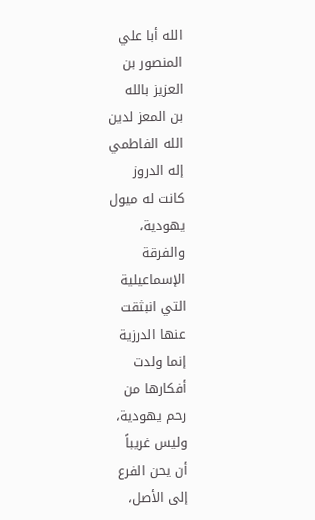الله أبا علي
المنصور بن
العزيز بالله
بن المعز لدين
الله الفاطمي
إله الدروز
كانت له ميول
يهودية،
والفرقة
الإسماعيلية
التي انبثقت
عنها الدرزية
إنما ولدت
أفكارها من
رحم يهودية،
وليس غريباً
أن يحن الفرع
إلى الأصل،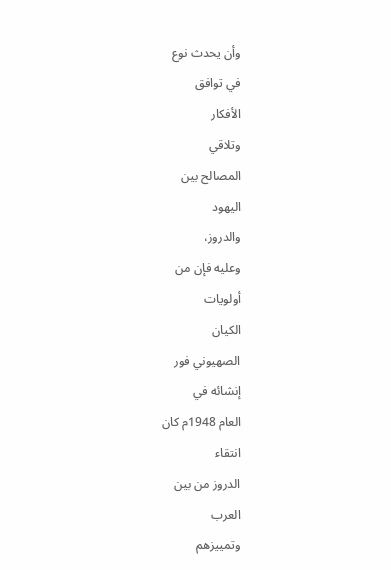وأن يحدث نوع
في توافق
الأفكار
وتلاقي
المصالح بين
اليهود
والدروز،
وعليه فإن من
أولويات
الكيان
الصهيوني فور
إنشائه في
العام 1948م كان
انتقاء
الدروز من بين
العرب
وتمييزهم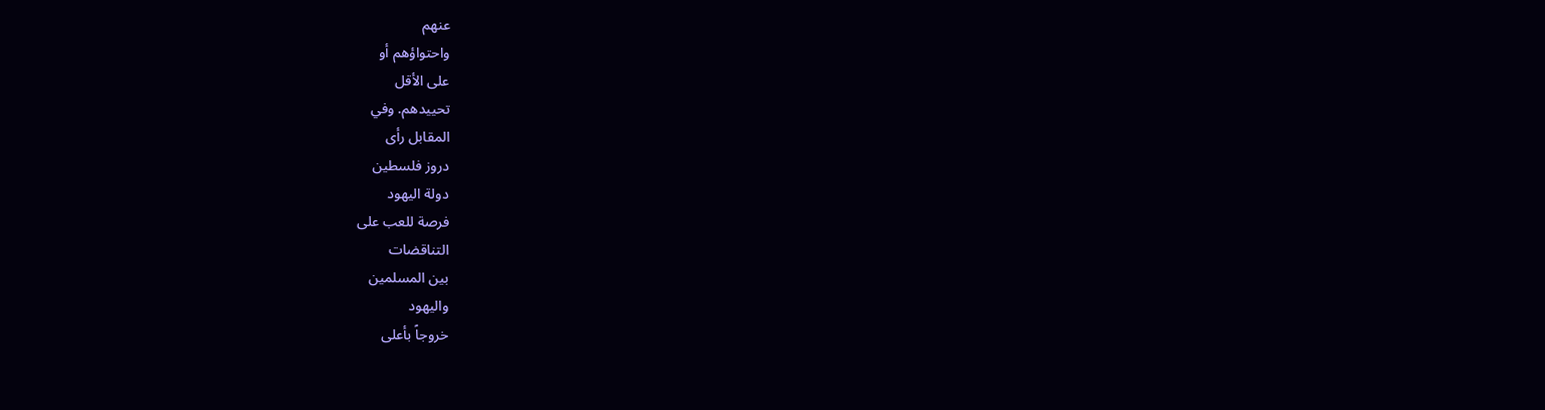عنهم
واحتواؤهم أو
على الأقل
تحييدهم. وفي
المقابل رأى
دروز فلسطين
دولة اليهود
فرصة للعب على
التناقضات
بين المسلمين
واليهود
خروجاً بأعلى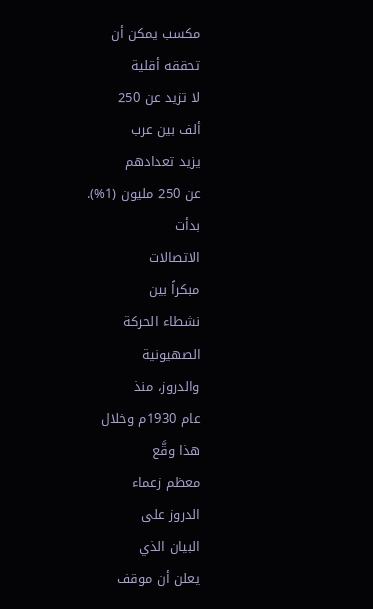مكسب يمكن أن
تحققه أقلية
لا تزيد عن 250
ألف بين عرب
يزيد تعدادهم
عن 250 مليون (1%).
بدأت
الاتصالات
مبكراً بين
نشطاء الحركة
الصهيونية
والدروز، منذ
عام 1930م وخلال
هذا وقَّع
معظم زعماء
الدروز على
البيان الذي
يعلن أن موقف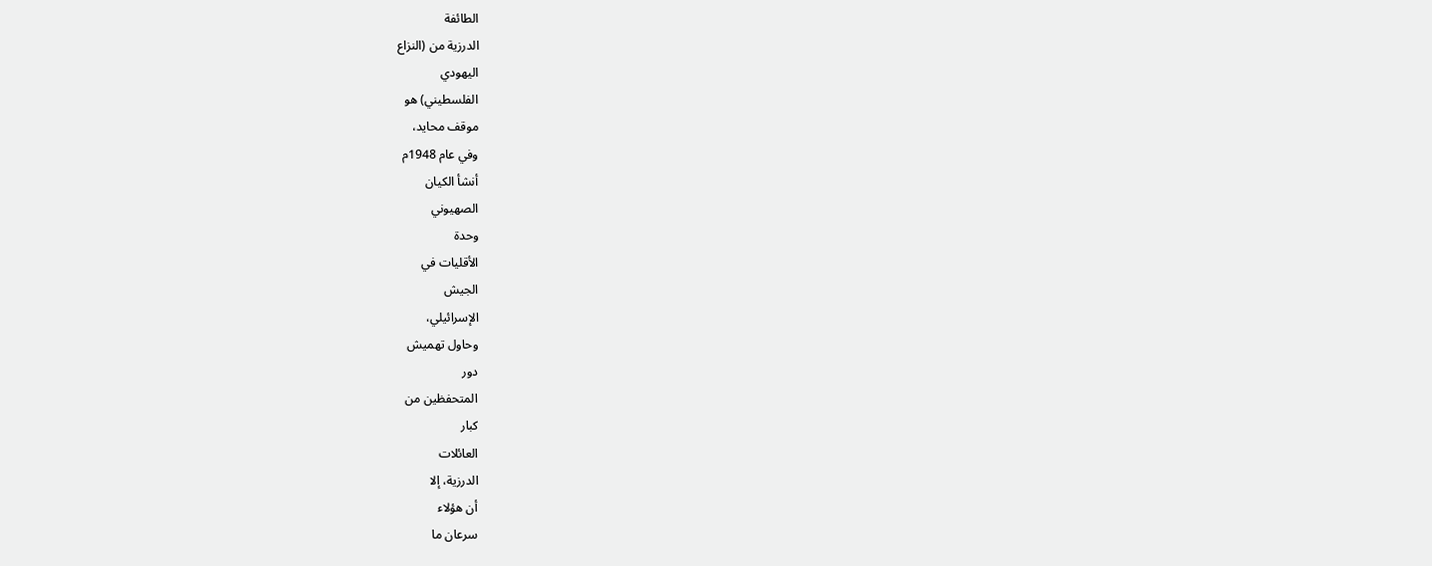الطائفة
الدرزية من (النزاع
اليهودي
الفلسطيني) هو
موقف محايد،
وفي عام 1948م
أنشأ الكيان
الصهيوني
وحدة
الأقليات في
الجيش
الإسرائيلي،
وحاول تهميش
دور
المتحفظين من
كبار
العائلات
الدرزية، إلا
أن هؤلاء
سرعان ما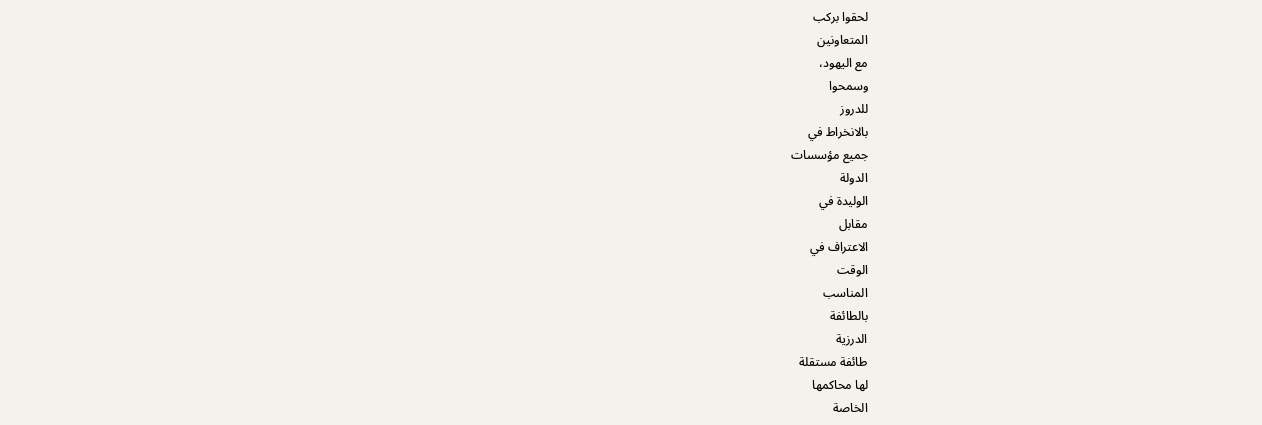لحقوا بركب
المتعاونين
مع اليهود،
وسمحوا
للدروز
بالانخراط في
جميع مؤسسات
الدولة
الوليدة في
مقابل
الاعتراف في
الوقت
المناسب
بالطائفة
الدرزية
طائفة مستقلة
لها محاكمها
الخاصة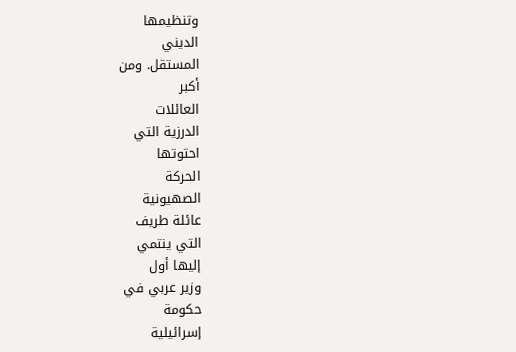وتنظيمها
الديني
المستقل. ومن
أكبر
العائلات
الدرزية التي
احتوتها
الحركة
الصهيونية
عائلة طريف
التي ينتمي
إليها أول
وزير عربي في
حكومة
إسرائيلية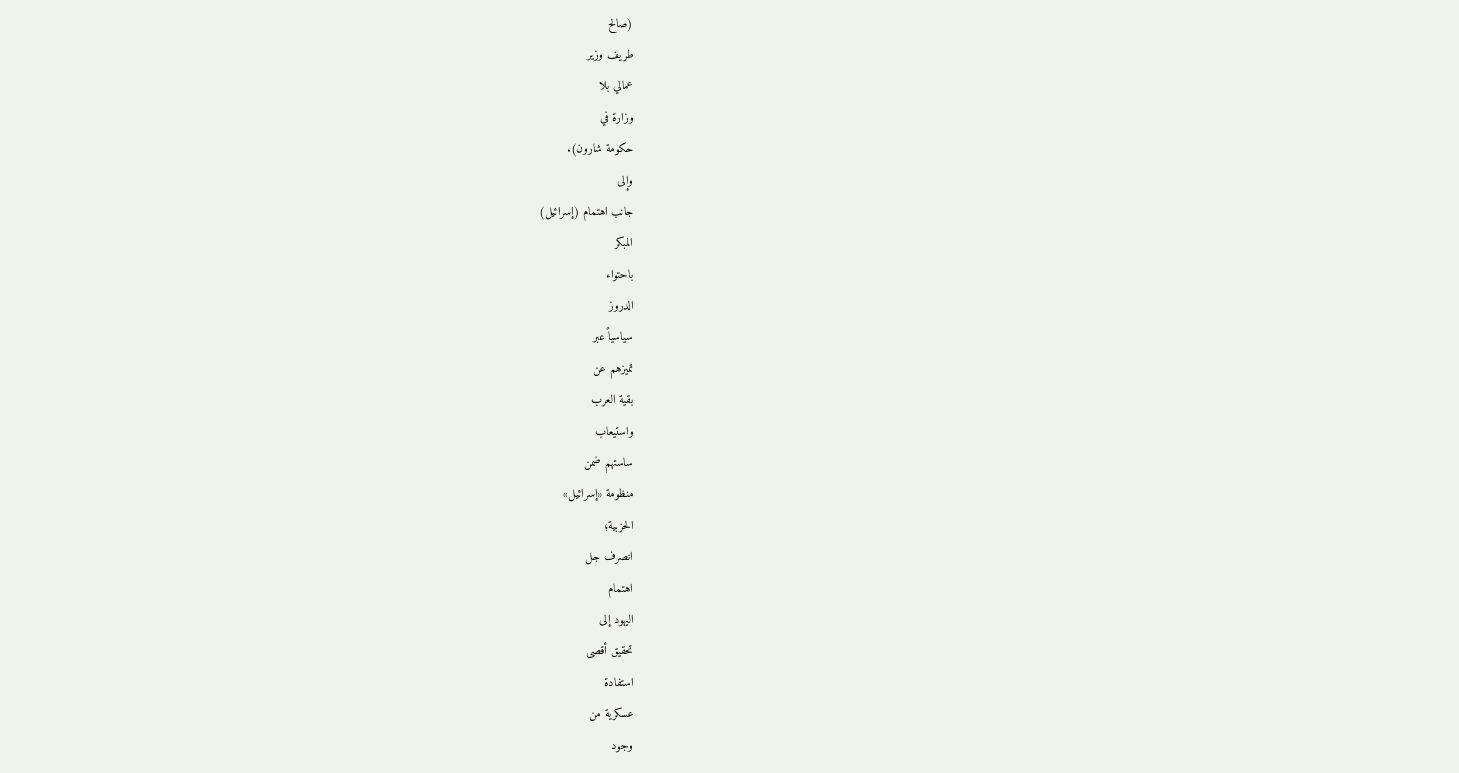(صالح
طريف وزير
عمالي بلا
وزارة في
حكومة شارون).
وإلى
جانب اهتمام (إسرائيل)
المبكر
باحتواء
الدروز
سياسياً عبر
تميزهم عن
بقية العرب
واستيعاب
ساستهم ضمن
منظومة «إسرائيل»
الحزبية؛
انصرف جل
اهتمام
اليهود إلى
تحقيق أقصى
استفادة
عسكرية من
وجود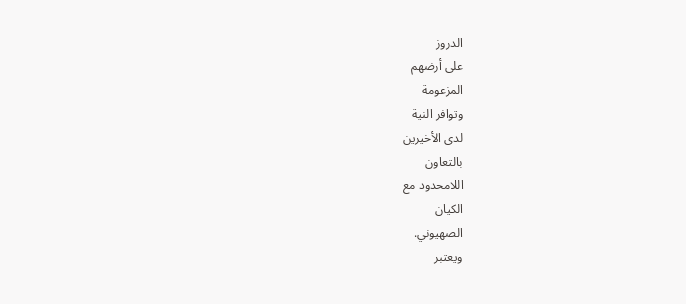الدروز
على أرضهم
المزعومة
وتوافر النية
لدى الأخيرين
بالتعاون
اللامحدود مع
الكيان
الصهيوني.
ويعتبر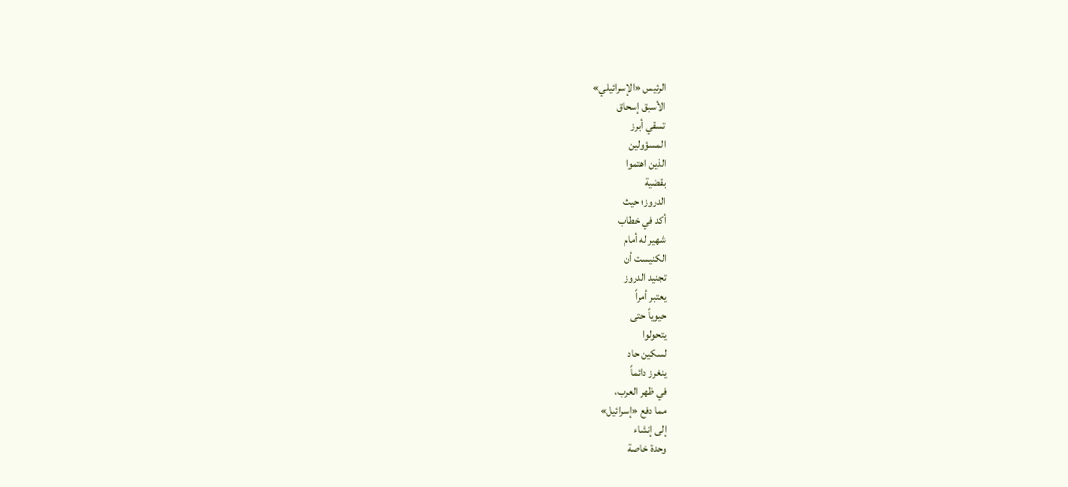الرئيس «الإسرائيلي»
الأسبق إسحاق
تسقي أبرز
المسؤولين
الذين اهتموا
بقضية
الدروز؛ حيث
أكد في خطاب
شهير له أمام
الكنيست أن
تجنيد الدروز
يعتبر أمراً
حيوياً حتى
يتحولوا
لسكين حاد
ينغرز دائماً
في ظهر العرب،
مما دفع «إسرائيل»
إلى إنشاء
وحدة خاصة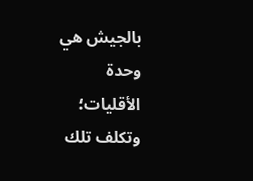بالجيش هي
وحدة
الأقليات؛
وتكلف تلك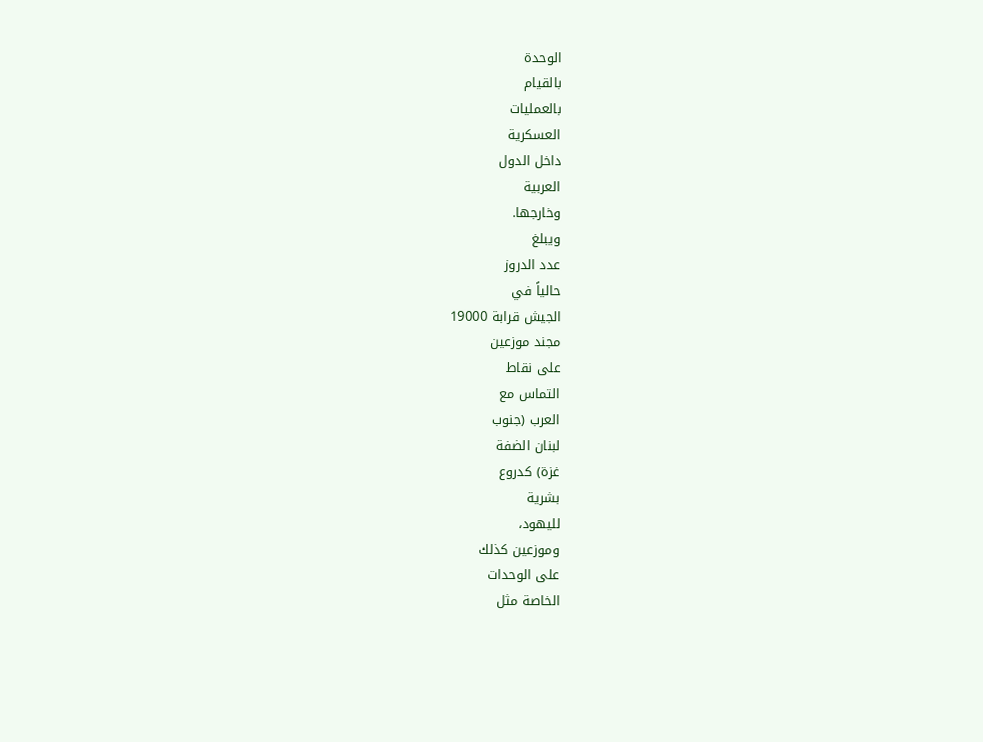الوحدة
بالقيام
بالعمليات
العسكرية
داخل الدول
العربية
وخارجها.
ويبلغ
عدد الدروز
حالياً في
الجيش قرابة 19000
مجند موزعين
على نقاط
التماس مع
العرب (جنوب
لبنان الضفة
غزة) كدروع
بشرية
لليهود،
وموزعين كذلك
على الوحدات
الخاصة مثل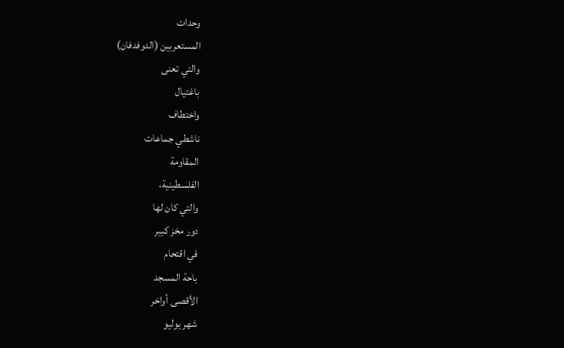وحدات
المستعربين (الدوفدفان)
والتي تعنى
باغتيال
واختطاف
ناشطي جماعات
المقاومة
الفلسطينية،
والتي كان لها
دور مخز كبير
في اقتحام
باحة المسجد
الأقصى أواخر
شهر يوليو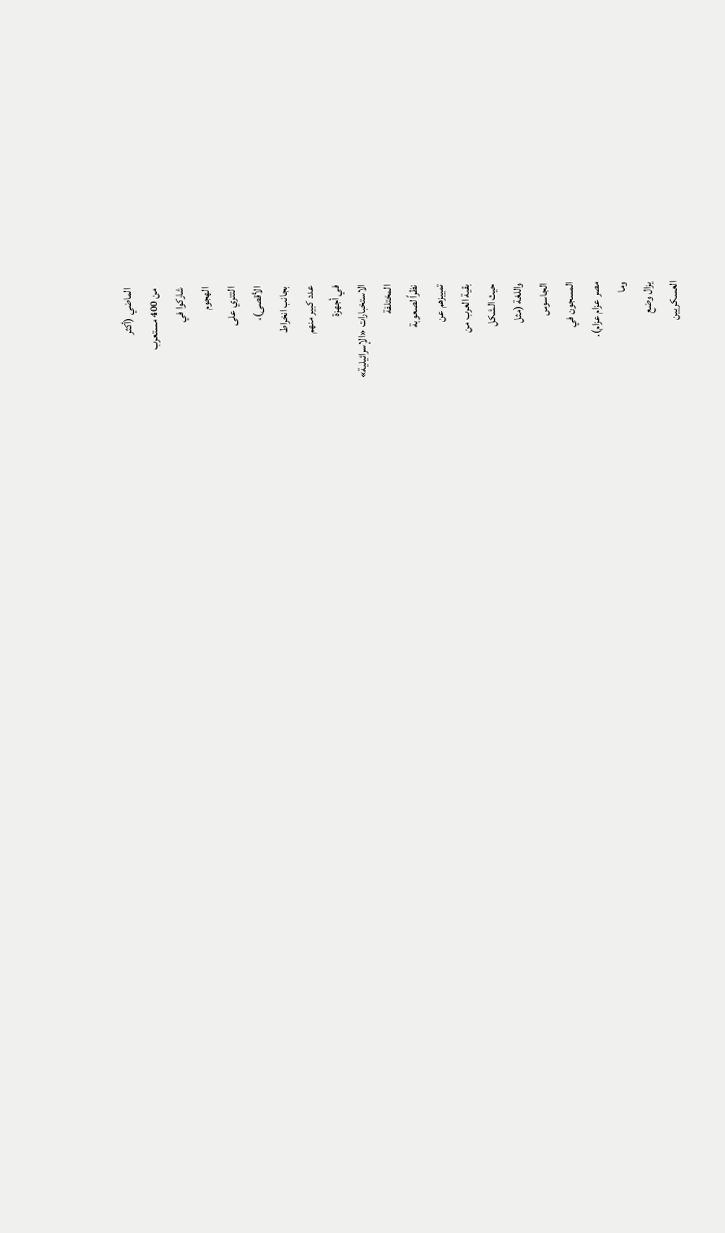الماضي (أكثر
من 400 مستعرب
شاركوا في
الهجوم
التتري على
الأقصى)،
بجانب انخراط
عدد كبير منهم
في أجهزة
الاستخبارات «الإسرائيلية»
المختلفة
نظراً لصعوبة
تمييزهم عن
بقية العرب من
حيث الشكل
واللغة (مثل
الجاسوس
المسجون في
مصر عزام عزام).
وما
يزال وضع
العسكريين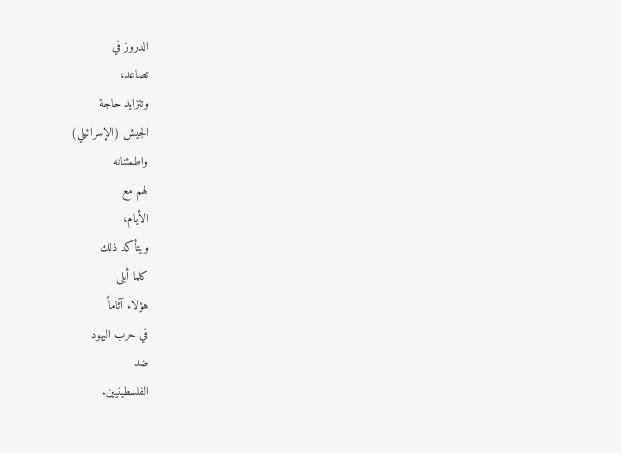الدروز في
تصاعد،
وتتزايد حاجة
الجيش (الإسرائيلي)
واطمئنانه
لهم مع
الأيام،
ويتأكد ذلك
كلما أبلى
هؤلاء آثاماً
في حرب اليهود
ضد
الفلسطينيين.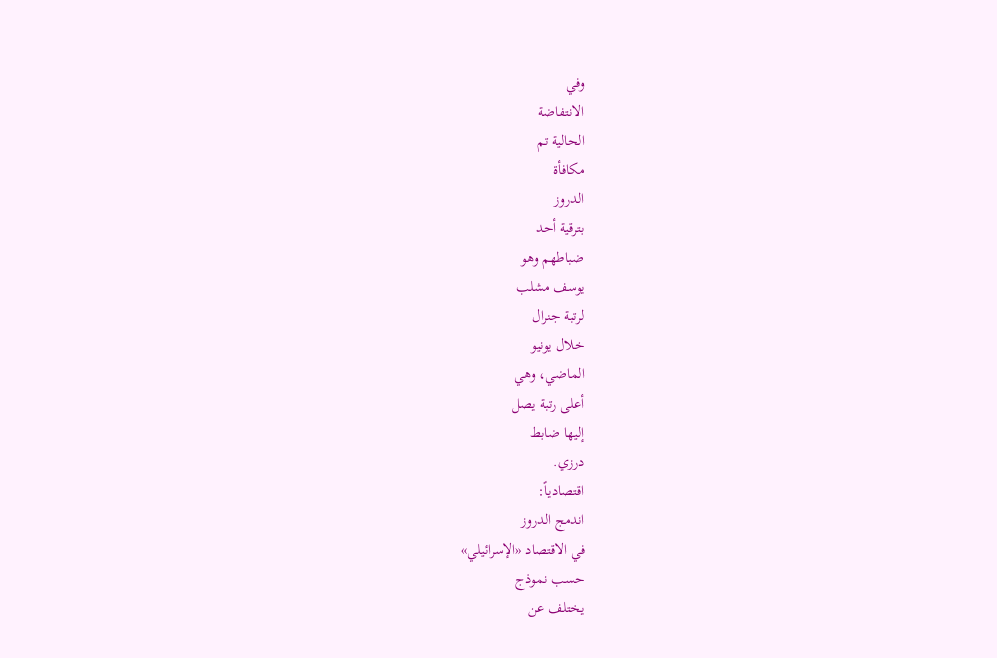وفي
الانتفاضة
الحالية تم
مكافأة
الدروز
بترقية أحد
ضباطهم وهو
يوسف مشلب
لرتبة جنرال
خلال يونيو
الماضي، وهي
أعلى رتبة يصل
إليها ضابط
درزي.
اقتصادياً:
اندمج الدروز
في الاقتصاد «الإسرائيلي»
حسب نموذج
يختلف عن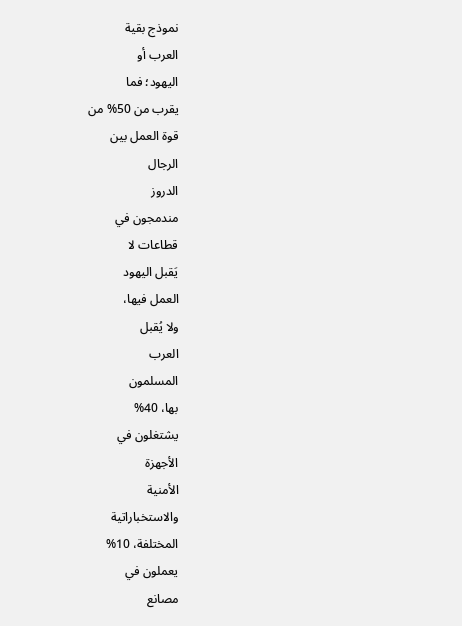نموذج بقية
العرب أو
اليهود؛ فما
يقرب من 50% من
قوة العمل بين
الرجال
الدروز
مندمجون في
قطاعات لا
يَقبل اليهود
العمل فيها،
ولا يُقبل
العرب
المسلمون
بها، 40%
يشتغلون في
الأجهزة
الأمنية
والاستخباراتية
المختلفة، 10%
يعملون في
مصانع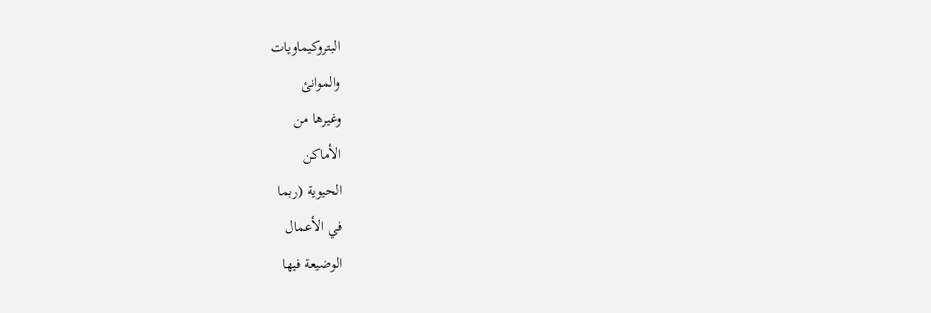البتروكيماويات
والموانئ
وغيرها من
الأماكن
الحيوية (ربما
في الأعمال
الوضيعة فيها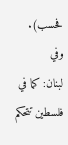فحسب).
وفي
لبنان: كما في
فلسطين تتحكم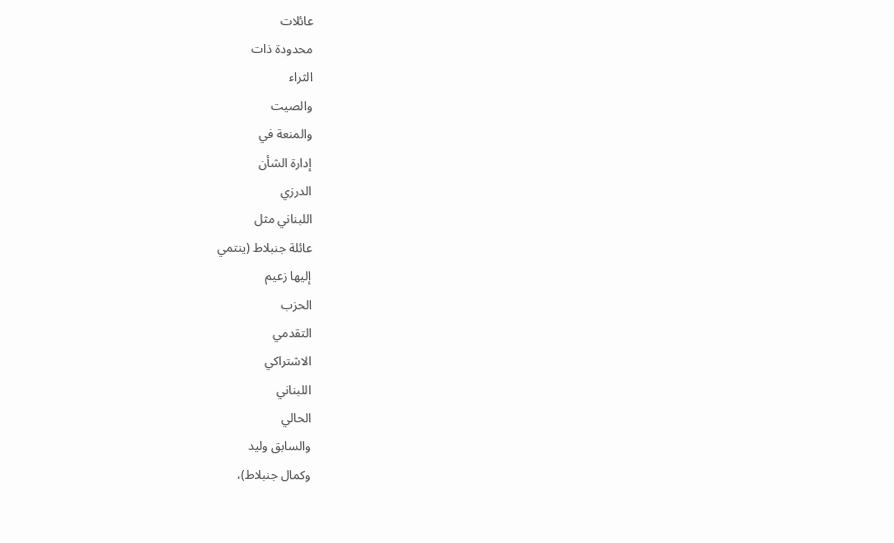عائلات
محدودة ذات
الثراء
والصيت
والمنعة في
إدارة الشأن
الدرزي
اللبناني مثل
عائلة جنبلاط (ينتمي
إليها زعيم
الحزب
التقدمي
الاشتراكي
اللبناني
الحالي
والسابق وليد
وكمال جنبلاط)،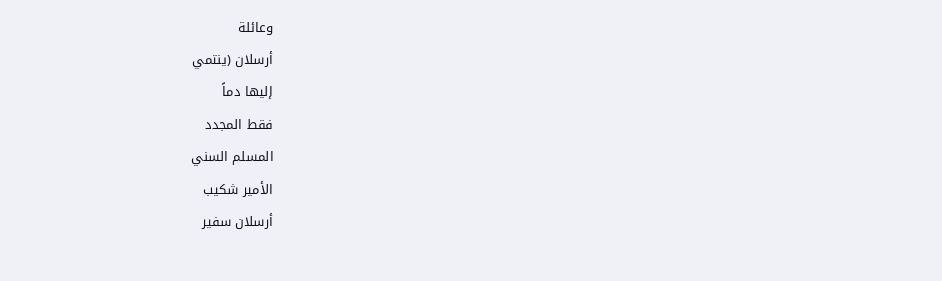وعائلة
أرسلان (ينتمي
إليها دماً
فقط المجدد
المسلم السني
الأمير شكيب
أرسلان سفير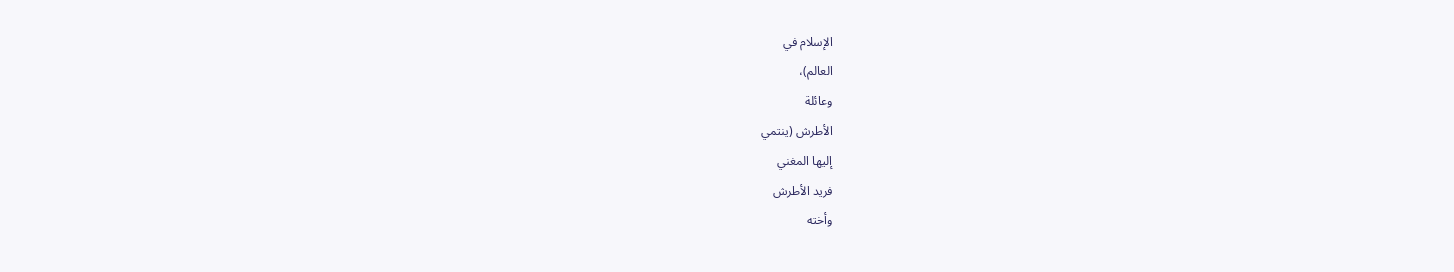الإسلام في
العالم)،
وعائلة
الأطرش (ينتمي
إليها المغني
فريد الأطرش
وأخته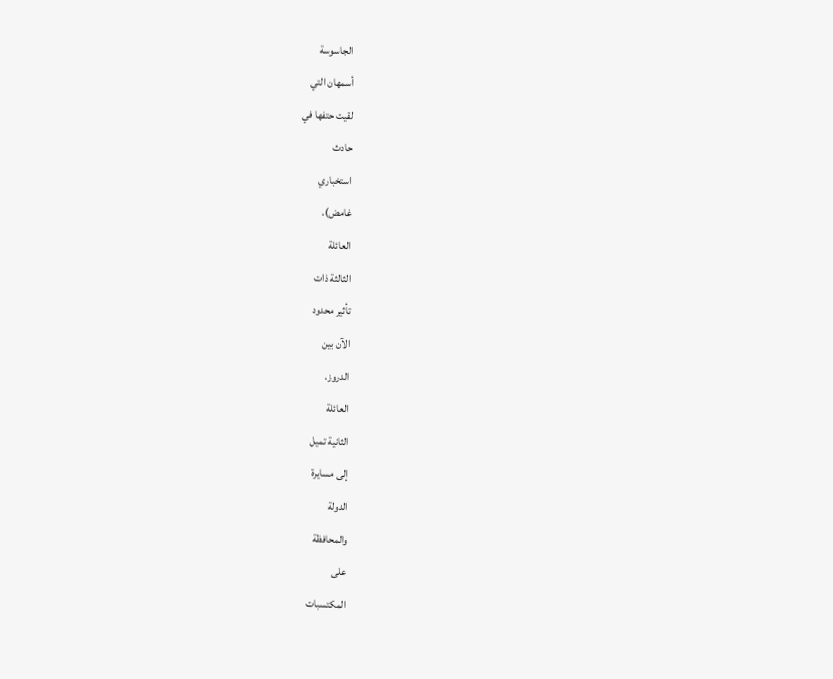الجاسوسة
أسمهان التي
لقيت حتفها في
حادث
استخباري
غامض).
العائلة
الثالثة ذات
تأثير محدود
الآن بين
الدروز.
العائلة
الثانية تميل
إلى مسايرة
الدولة
والمحافظة
على
المكتسبات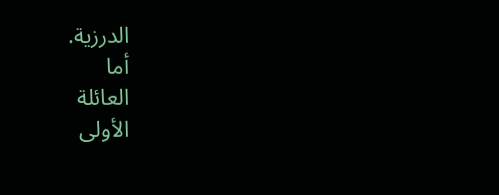الدرزية.
أما
العائلة
الأولى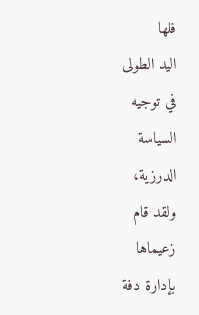فلها
اليد الطولى
في توجيه
السياسة
الدرزية،
ولقد قام
زعيماها
بإدارة دفة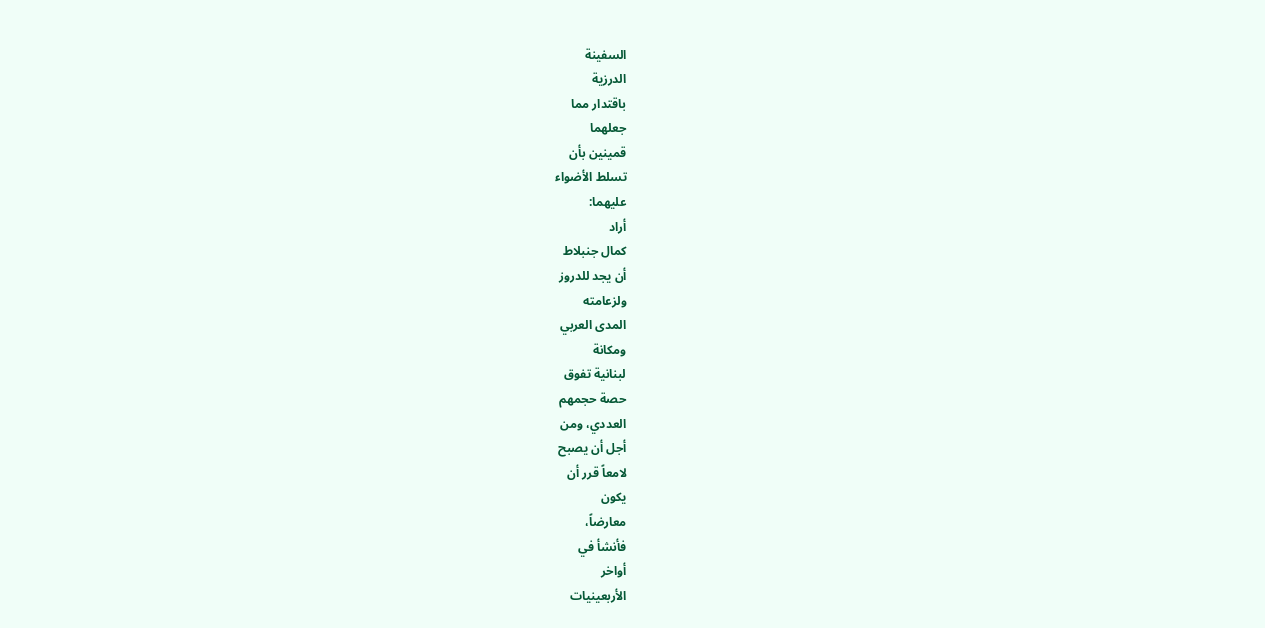السفينة
الدرزية
باقتدار مما
جعلهما
قمينين بأن
تسلط الأضواء
عليهما:
أراد
كمال جنبلاط
أن يجد للدروز
ولزعامته
المدى العربي
ومكانة
لبنانية تفوق
حصة حجمهم
العددي، ومن
أجل أن يصبح
لامعاً قرر أن
يكون
معارضاً،
فأنشأ في
أواخر
الأربعينيات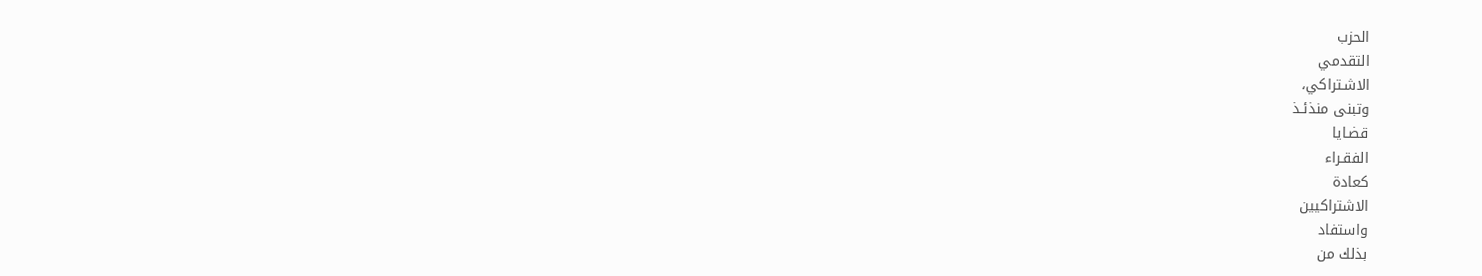الحزب
التقدمي
الاشـتراكي،
وتبنى منذئـذ
قضـايا
الفقـراء
كعادة
الاشتراكيين
واستفاد
بذلك من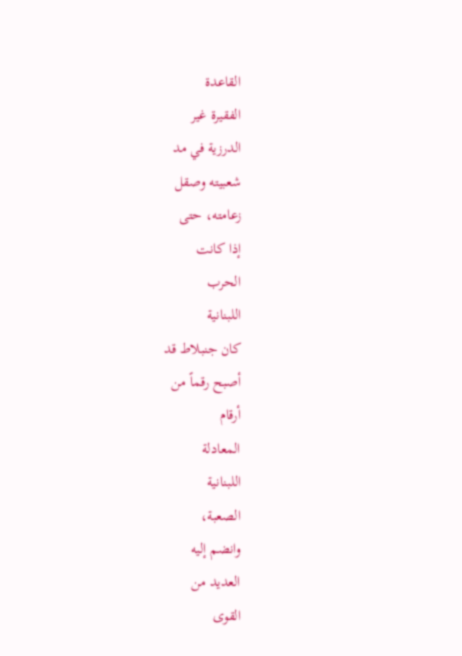القاعدة
الفقيرة غير
الدرزية في مد
شعبيته وصقل
زعامته، حتى
إذا كانت
الحرب
اللبنانية
كان جنبلاط قد
أصبح رقماً من
أرقام
المعادلة
اللبنانية
الصعبة،
وانضم إليه
العديد من
القوى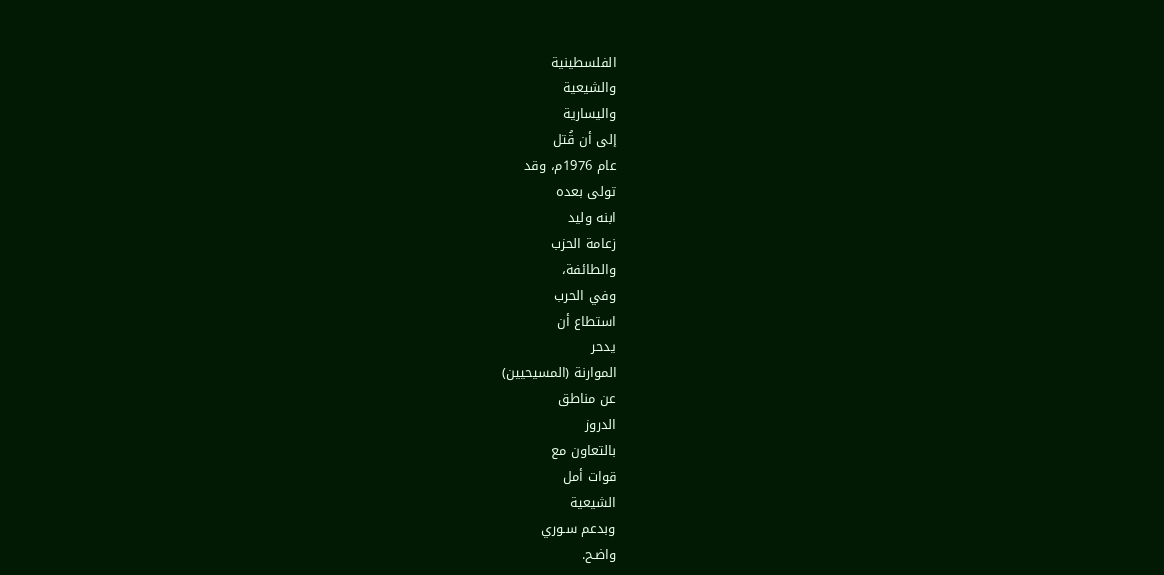الفلسطينية
والشيعية
واليسارية
إلى أن قُتل
عام 1976م، وقد
تولى بعده
ابنه وليد
زعامة الحزب
والطائفة،
وفي الحرب
استطاع أن
يدحر
الموارنة (المسيحيين)
عن مناطق
الدروز
بالتعاون مع
قوات أمل
الشيعية
وبدعم سـوري
واضـح.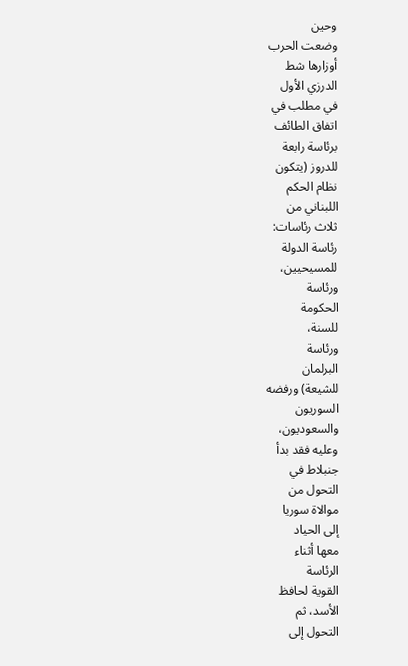وحين
وضعت الحرب
أوزارها شط
الدرزي الأول
في مطلب في
اتفاق الطائف
برئاسة رابعة
للدروز (يتكون
نظام الحكم
اللبناني من
ثلاث رئاسات:
رئاسة الدولة
للمسيحيين،
ورئاسة
الحكومة
للسنة،
ورئاسة
البرلمان
للشيعة) ورفضه
السوريون
والسعوديون،
وعليه فقد بدأ
جنبلاط في
التحول من
موالاة سوريا
إلى الحياد
معها أثناء
الرئاسة
القوية لحافظ
الأسد، ثم
التحول إلى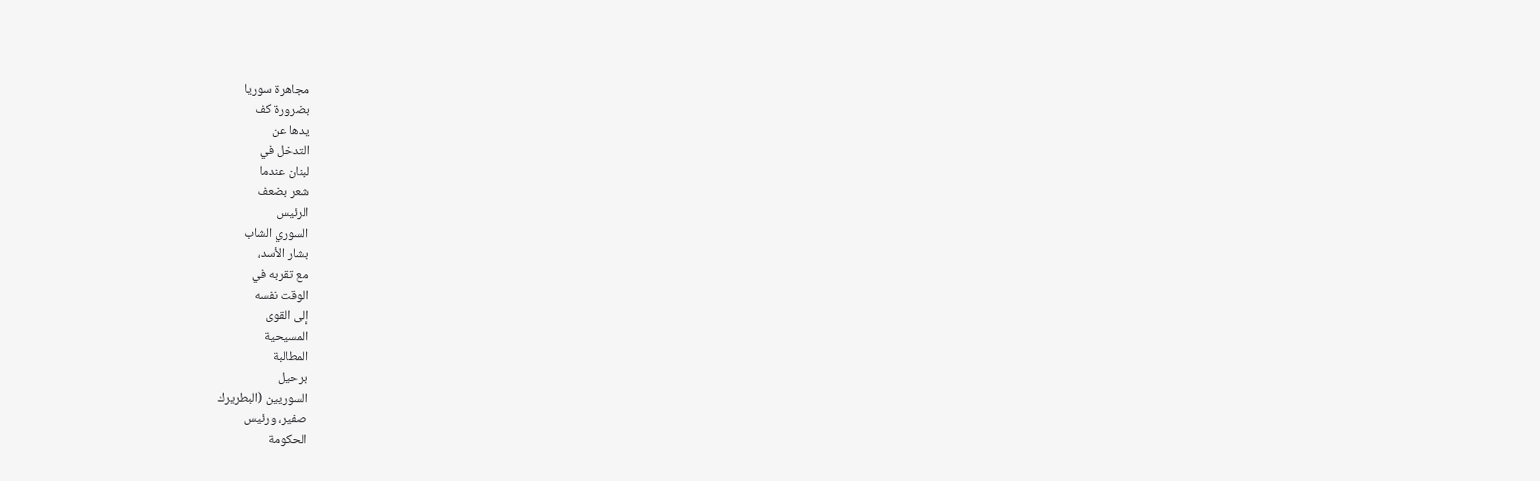مجاهرة سوريا
بضرورة كف
يدها عن
التدخل في
لبنان عندما
شعر بضعف
الرئيس
السوري الشاب
بشار الأسد،
مع تقربه في
الوقت نفسه
إلى القوى
المسيحية
المطالبة
برحيل
السوريين (البطريرك
صفير، ورئيس
الحكومة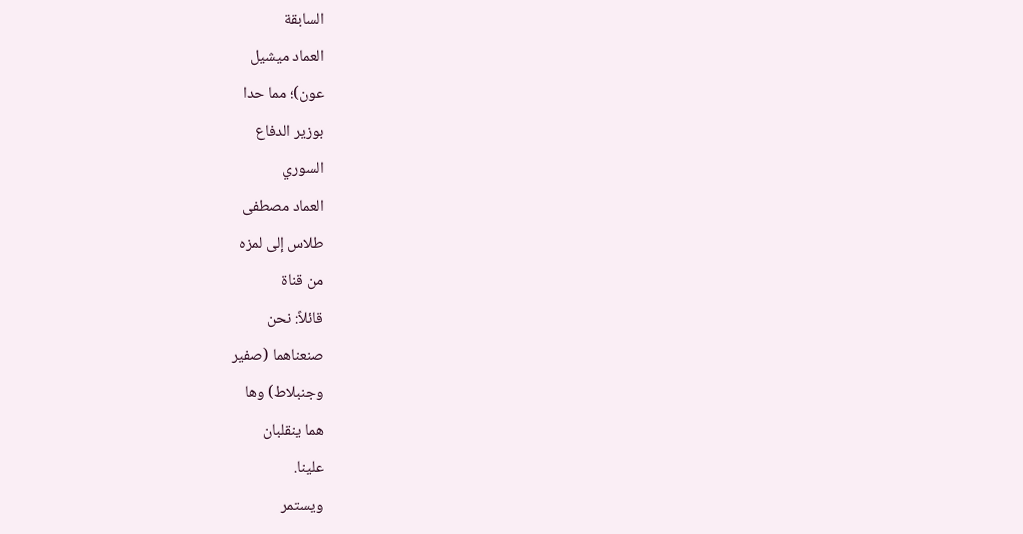السابقة
العماد ميشيل
عون)؛ مما حدا
بوزير الدفاع
السوري
العماد مصطفى
طلاس إلى لمزه
من قناة
قائلاً: نحن
صنعناهما (صفير
وجنبلاط) وها
هما ينقلبان
علينا.
ويستمر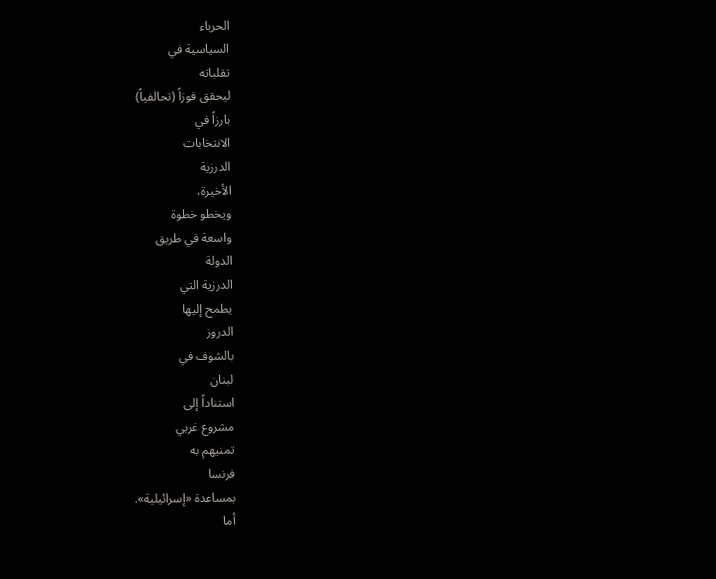الحرباء
السياسية في
تقلباته
ليحقق فوزاً (تحالفياً)
بارزاً في
الانتخابات
الدرزية
الأخيرة،
ويخطو خطوة
واسعة في طريق
الدولة
الدرزية التي
يطمح إليها
الدروز
بالشوف في
لبنان
استناداً إلى
مشروع غربي
تمنيهم به
فرنسا
بمساعدة «إسرائيلية».
أما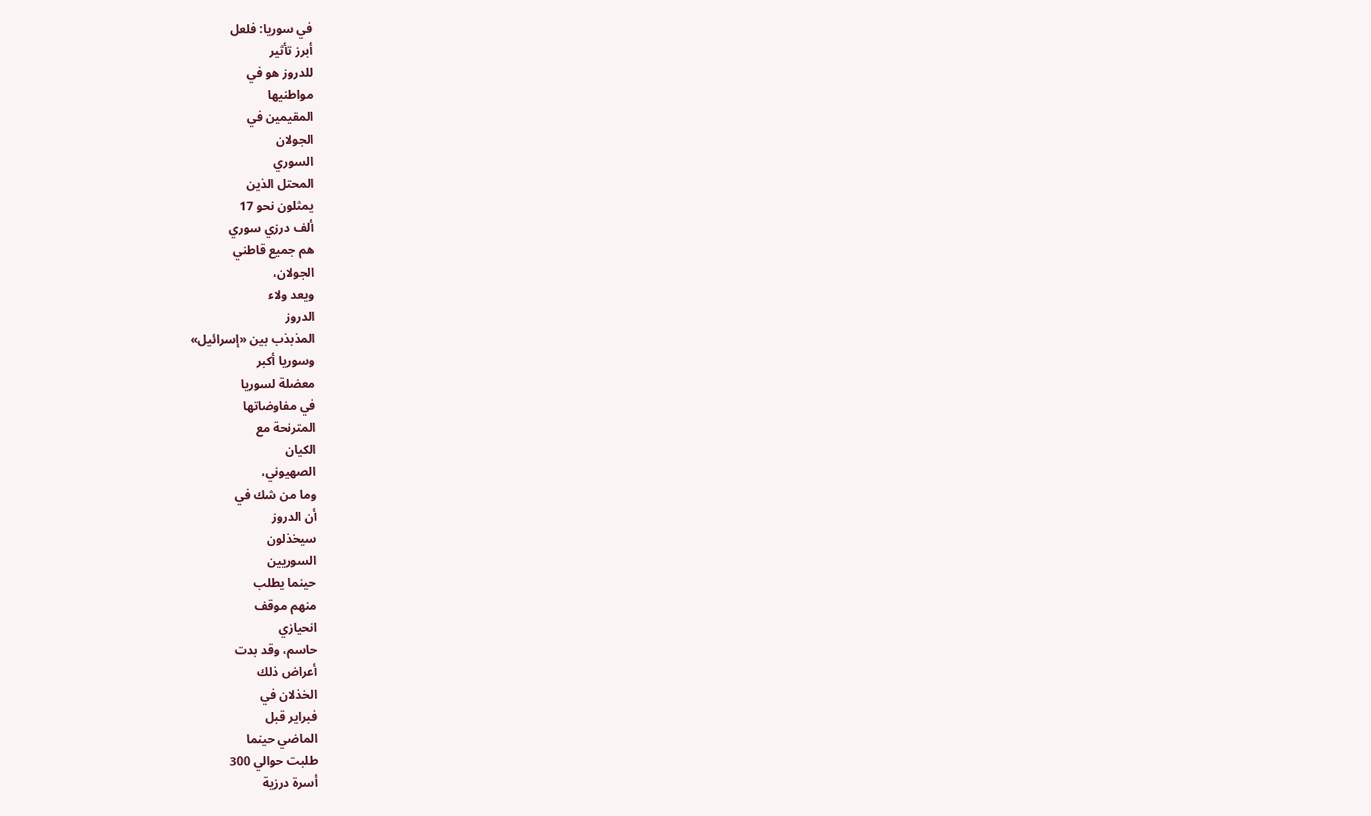في سوريا: فلعل
أبرز تأثير
للدروز هو في
مواطنيها
المقيمين في
الجولان
السوري
المحتل الذين
يمثلون نحو 17
ألف درزي سوري
هم جميع قاطني
الجولان،
ويعد ولاء
الدروز
المذبذب بين «إسرائيل»
وسوريا أكبر
معضلة لسوريا
في مفاوضاتها
المترنحة مع
الكيان
الصهيوني،
وما من شك في
أن الدروز
سيخذلون
السوريين
حينما يطلب
منهم موقف
انحيازي
حاسم، وقد بدت
أعراض ذلك
الخذلان في
فبراير قبل
الماضي حينما
طلبت حوالي 300
أسرة درزية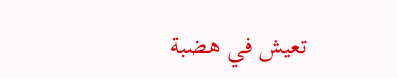تعيش في هضبة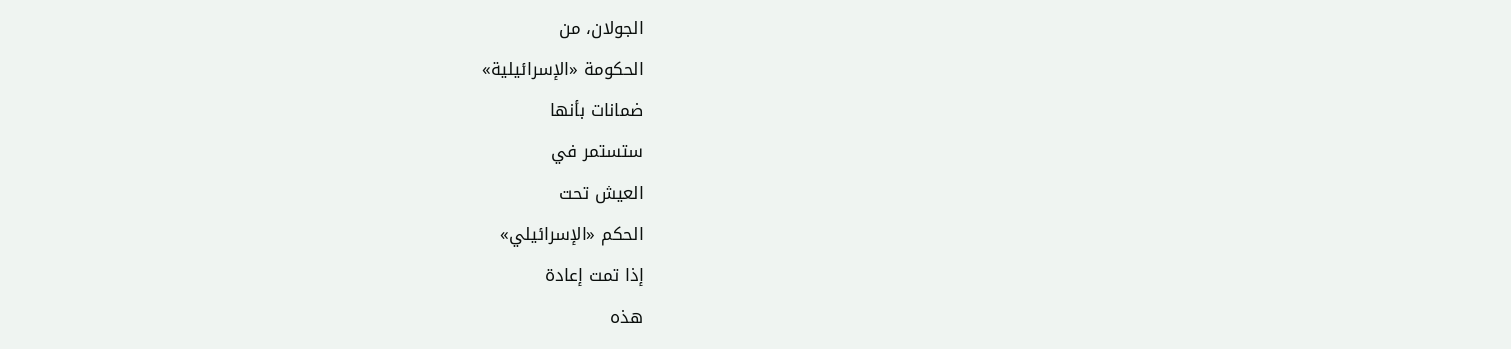الجولان، من
الحكومة «الإسرائيلية»
ضمانات بأنها
ستستمر في
العيش تحت
الحكم «الإسرائيلي»
إذا تمت إعادة
هذه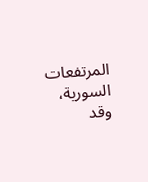المرتفعات
السورية، وقد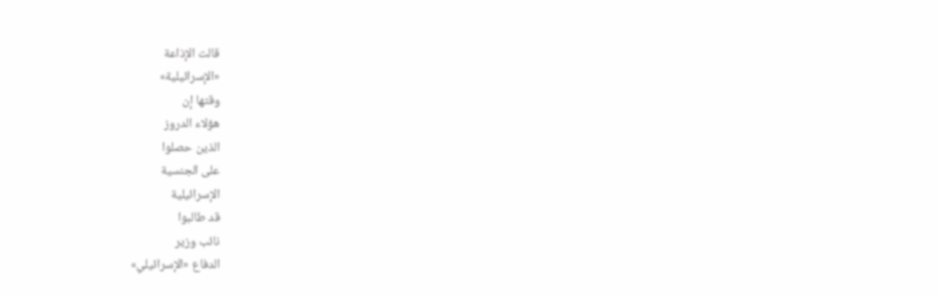قالت الإذاعة
«الإسرائيلية»
وقتها إن
هؤلاء الدروز
الذين حصلوا
على الجنسية
الإسرائيلية
قد طالبوا
نائب وزير
الدفاع «الإسرائيلي»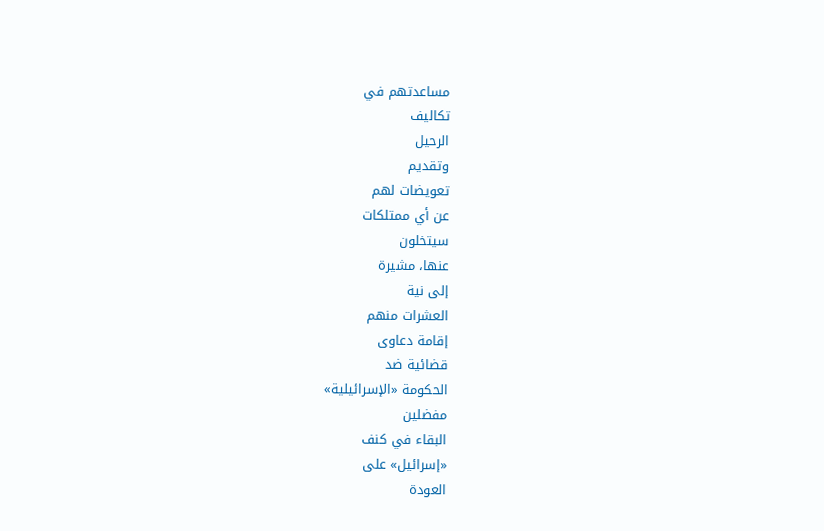مساعدتهم في
تكاليف
الرحيل
وتقديم
تعويضات لهم
عن أي ممتلكات
سيتخلون
عنها، مشيرة
إلى نية
العشرات منهم
إقامة دعاوى
قضائية ضد
الحكومة «الإسرائيلية»
مفضلين
البقاء في كنف
«إسرائيل» على
العودة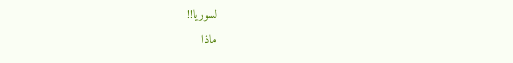لسوريا!!
ماذا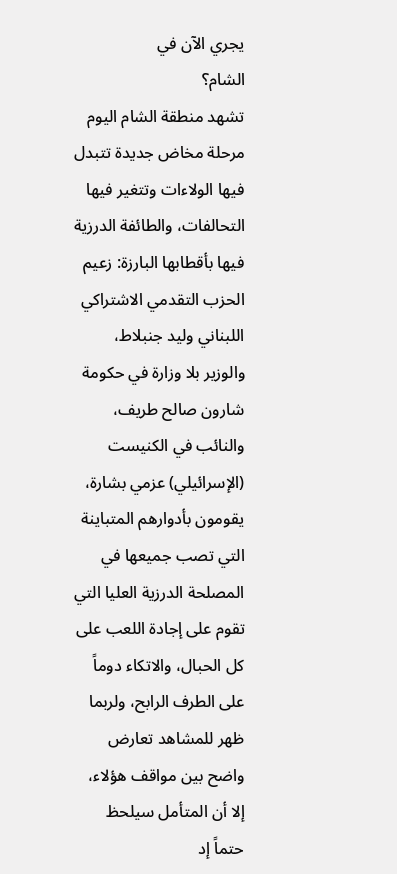يجري الآن في
الشام؟
تشهد منطقة الشام اليوم مرحلة مخاض جديدة تتبدل فيها الولاءات وتتغير فيها التحالفات، والطائفة الدرزية فيها بأقطابها البارزة: زعيم الحزب التقدمي الاشتراكي اللبناني وليد جنبلاط، والوزير بلا وزارة في حكومة شارون صالح طريف، والنائب في الكنيست (الإسرائيلي) عزمي بشارة، يقومون بأدوارهم المتباينة التي تصب جميعها في المصلحة الدرزية العليا التي تقوم على إجادة اللعب على كل الحبال، والاتكاء دوماً على الطرف الرابح، ولربما ظهر للمشاهد تعارض واضح بين مواقف هؤلاء، إلا أن المتأمل سيلحظ حتماً إد